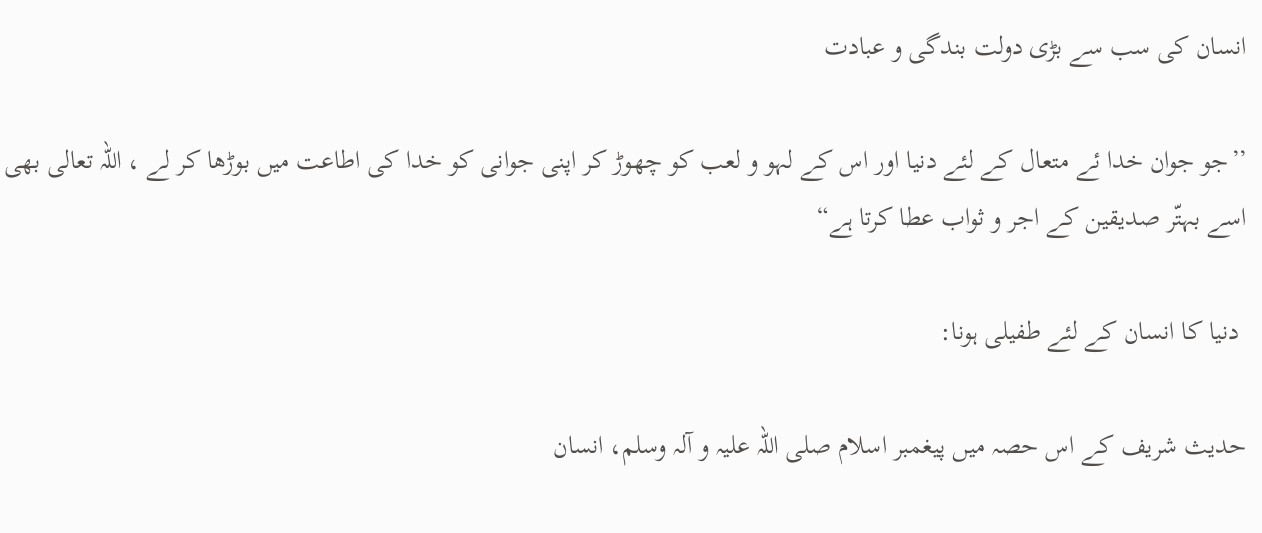انسان کی سب سے بڑی دولت بندگی و عبادت

’’جو جوان خدا ئے متعال کے لئے دنیا اور اس کے لہو و لعب کو چھوڑ کر اپنی جوانی کو خدا کی اطاعت میں بوڑھا کر لے ، اللہ تعالی بھی اسے بہتّر صدیقین کے اجر و ثواب عطا کرتا ہے“

 دنیا کا انسان کے لئے طفیلی ہونا:

حدیث شریف کے اس حصہ میں پیغمبر اسلام صلی اللہ علیہ و آلہ وسلم، انسان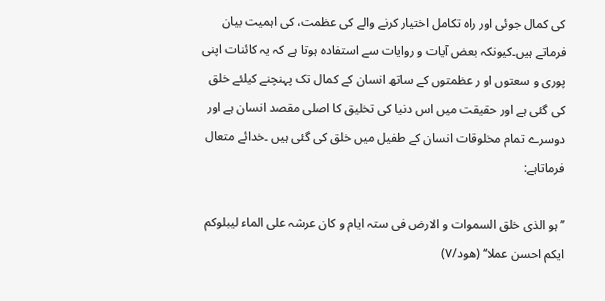کی کمال جوئی اور راہ تکامل اختیار کرنے والے کی عظمت، کی اہمیت بیان فرماتے ہیں۔کیونکہ بعض آیات و روایات سے استفادہ ہوتا ہے کہ یہ کائنات اپنی پوری و سعتوں او ر عظمتوں کے ساتھ انسان کے کمال تک پہنچنے کیلئے خلق کی گئی ہے اور حقیقت میں اس دنیا کی تخلیق کا اصلی مقصد انسان ہے اور دوسرے تمام مخلوقات انسان کے طفیل میں خلق کی گئی ہیں ۔خدائے متعال فرماتاہے:

’’ہو الذی خلق السموات و الارض فی ستہ ایام و کان عرشہ علی الماء لیبلوکم ایکم احسن عملا‘‘ (ھود/۷)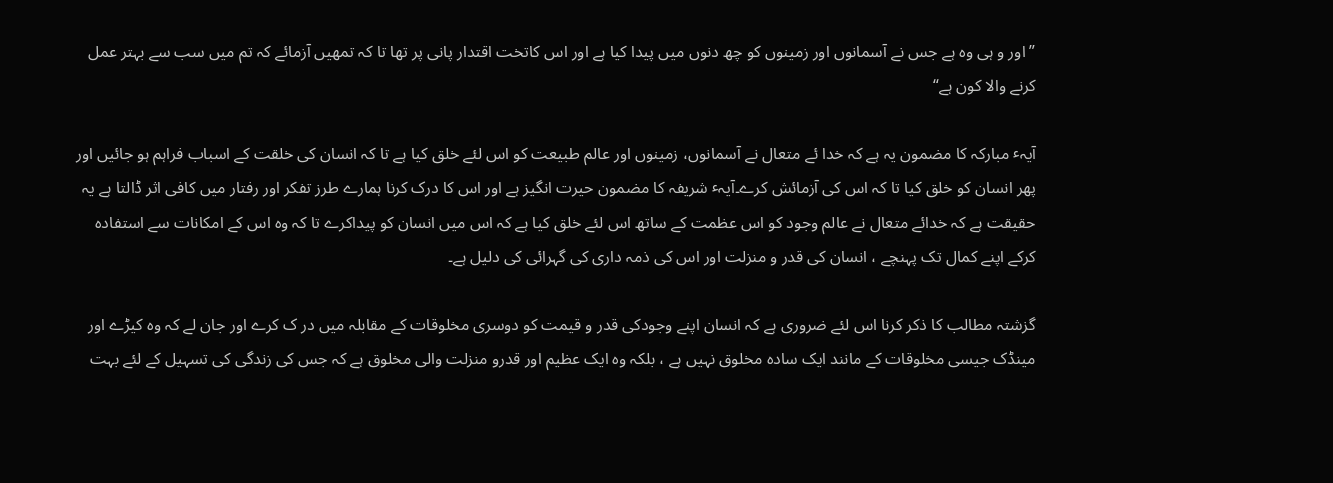”اور و ہی وہ ہے جس نے آسمانوں اور زمینوں کو چھ دنوں میں پیدا کیا ہے اور اس کاتخت اقتدار پانی پر تھا تا کہ تمھیں آزمائے کہ تم میں سب سے بہتر عمل کرنے والا کون ہے“

آیہٴ مبارکہ کا مضمون یہ ہے کہ خدا ئے متعال نے آسمانوں، زمینوں اور عالم طبیعت کو اس لئے خلق کیا ہے تا کہ انسان کی خلقت کے اسباب فراہم ہو جائیں اور پھر انسان کو خلق کیا تا کہ اس کی آزمائش کرے۔آیہٴ شریفہ کا مضمون حیرت انگیز ہے اور اس کا درک کرنا ہمارے طرز تفکر اور رفتار میں کافی اثر ڈالتا ہے یہ حقیقت ہے کہ خدائے متعال نے عالم وجود کو اس عظمت کے ساتھ اس لئے خلق کیا ہے کہ اس میں انسان کو پیداکرے تا کہ وہ اس کے امکانات سے استفادہ کرکے اپنے کمال تک پہنچے ، انسان کی قدر و منزلت اور اس کی ذمہ داری کی گہرائی کی دلیل ہے۔

گزشتہ مطالب کا ذکر کرنا اس لئے ضروری ہے کہ انسان اپنے وجودکی قدر و قیمت کو دوسری مخلوقات کے مقابلہ میں در ک کرے اور جان لے کہ وہ کیڑے اور مینڈک جیسی مخلوقات کے مانند ایک سادہ مخلوق نہیں ہے ، بلکہ وہ ایک عظیم اور قدرو منزلت والی مخلوق ہے کہ جس کی زندگی کی تسہیل کے لئے بہت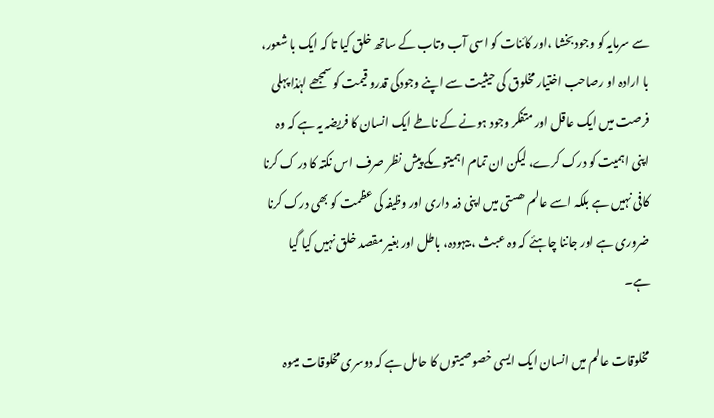سے سرمایہ کو وجود بخشا ،اور کائنات کو اسی آب وتاب کے ساتھ خلق کیا تا کہ ایک با شعور، با ارادہ او رصاحب اختیار مخلوق کی حیثیت سے اپنے وجودکی قدرو قیمت کو سمجھے لہٰذا پہلی فرصت میں ایک عاقل اور متفکر وجود ہونے کے ناطے ایک انسان کا فریضہ یہ ہے کہ وہ اپنی اہمیت کو درک کرے، لیکن ان تمام اہمیتوںکے پیش نظر صرف اس نکتہ کا در ک کرنا کافی نہیں ہے بلکہ اسے عالم ھستی میں اپنی ذمہ داری اور وظیفہ کی عظمت کو بھی درک کرنا ضروری ہے اور جاننا چاہئے کہ وہ عبث ، بیہودہ، باطل اور بغیر مقصد خلق نہیں کیا گیا ہے۔

مخلوقات عالم میں انسان ایک ایسی خصوصیتوں کا حامل ہے کہ دوسری مخلوقات میںوہ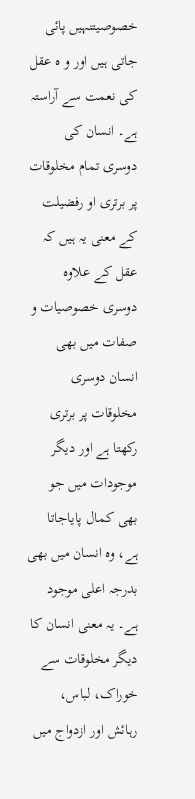خصوصیتنہیں پائی جاتی ہیں اور و ہ عقل کی نعمت سے آراستہ ہے۔ انسان کی دوسری تمام مخلوقات پر برتری او رفضیلت کے معنی یہ ہیں کہ عقل کے علاوہ دوسری خصوصیات و صفات میں بھی انسان دوسری مخلوقات پر برتری رکھتا ہے اور دیگر موجودات میں جو بھی کمال پایاجاتا ہے، وہ انسان میں بھی بدرجہ اعلی موجود ہے۔ یہ معنی انسان کا دیگر مخلوقات سے خوراک، لباس، رہائش اور ازدواج میں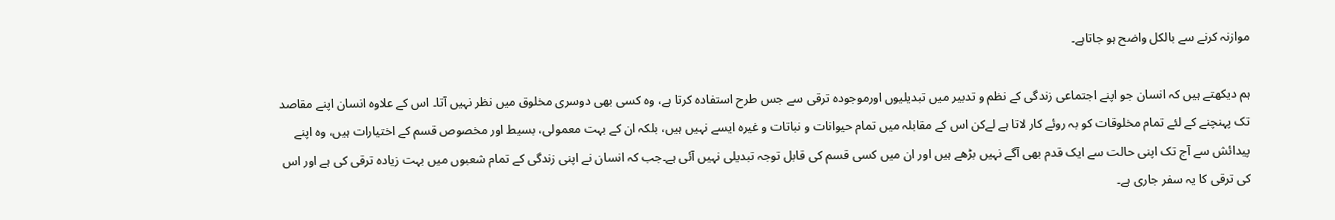موازنہ کرنے سے بالکل واضح ہو جاتاہے۔

ہم دیکھتے ہیں کہ انسان جو اپنے اجتماعی زندگی کے نظم و تدبیر میں تبدیلیوں اورموجودہ ترقی سے جس طرح استفادہ کرتا ہے، وہ کسی بھی دوسری مخلوق میں نظر نہیں آتا۔ اس کے علاوہ انسان اپنے مقاصد تک پہنچنے کے لئے تمام مخلوقات کو بہ روئے کار لاتا ہے لےکن اس کے مقابلہ میں تمام حیوانات و نباتات و غیرہ ایسے نہیں ہیں، بلکہ ان کے بہت معمولی، بسیط اور مخصوص قسم کے اختیارات ہیں، وہ اپنے پیدائش سے آج تک اپنی حالت سے ایک قدم بھی آگے نہیں بڑھے ہیں اور ان میں کسی قسم کی قابل توجہ تبدیلی نہیں آئی ہے۔جب کہ انسان نے اپنی زندگی کے تمام شعبوں میں بہت زیادہ ترقی کی ہے اور اس کی ترقی کا یہ سفر جاری ہے۔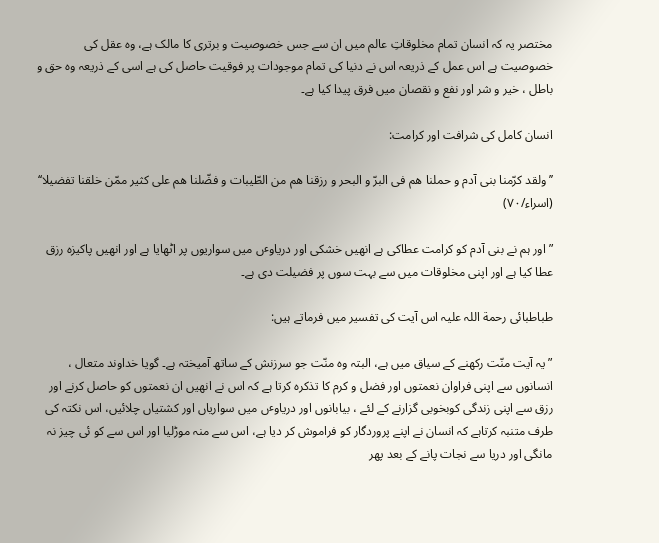مختصر یہ کہ انسان تمام مخلوقاتِ عالم میں ان سے جس خصوصیت و برتری کا مالک ہے، وہ عقل کی خصوصیت ہے اس عمل کے ذریعہ اس نے دنیا کی تمام موجودات پر فوقیت حاصل کی ہے اسی کے ذریعہ وہ حق و باطل ، خیر و شر اور نفع و نقصان میں فرق پیدا کیا ہے۔

انسان کامل کی شرافت اور کرامت:

’’ولقد کرّمنا بنی آدم و حملنا ھم فی البرّ و البحر و رزقنا ھم من الطّیبات و فضّلنا ھم علی کثیر ممّن خلقنا تفضیلا‘‘ (اسراء/۷۰)

”اور ہم نے بنی آدم کو کرامت عطاکی ہے انھیں خشکی اور دریاوٴں میں سواریوں پر اٹھایا ہے اور انھیں پاکیزہ رزق عطا کیا ہے اور اپنی مخلوقات میں سے بہت سوں پر فضیلت دی ہے۔

طباطبائی رحمة اللہ علیہ اس آیت کی تفسیر میں فرماتے ہیں:

”یہ آیت منّت رکھنے کے سیاق میں ہے، البتہ وہ منّت جو سرزنش کے ساتھ آمیختہ ہے۔ گویا خداوند متعال ، انسانوں سے اپنی فراوان نعمتوں اور فضل و کرم کا تذکرہ کرتا ہے کہ اس نے انھیں ان نعمتوں کو حاصل کرنے اور رزق سے اپنی زندگی کوبخوبی گزارنے کے لئے ، بیابانوں اور دریاوٴں میں سواریاں اور کشتیاں چلائیں، اس نکتہ کی طرف متنبہ کرتاہے کہ انسان نے اپنے پروردگار کو فراموش کر دیا ہے، اس سے منہ موڑلیا اور اس سے کو ئی چیز نہ مانگی اور دریا سے نجات پانے کے بعد پھر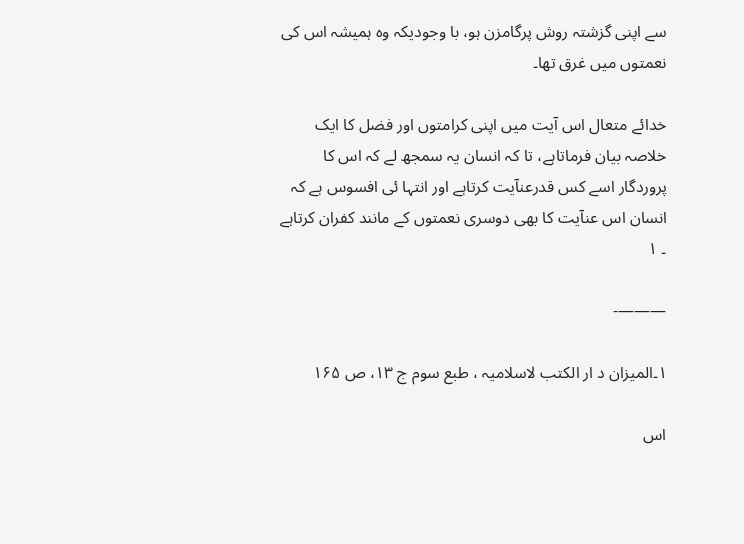سے اپنی گزشتہ روش پرگامزن ہو، با وجودیکہ وہ ہمیشہ اس کی نعمتوں میں غرق تھا۔

خدائے متعال اس آیت میں اپنی کرامتوں اور فضل کا ایک خلاصہ بیان فرماتاہے، تا کہ انسان یہ سمجھ لے کہ اس کا پروردگار اسے کس قدرعنآیت کرتاہے اور انتہا ئی افسوس ہے کہ انسان اس عنآیت کا بھی دوسری نعمتوں کے مانند کفران کرتاہے ۔ ۱

———-

۱۔المیزان د ار الکتب لاسلامیہ ، طبع سوم ج ۱۳، ص ۱۶۵

اس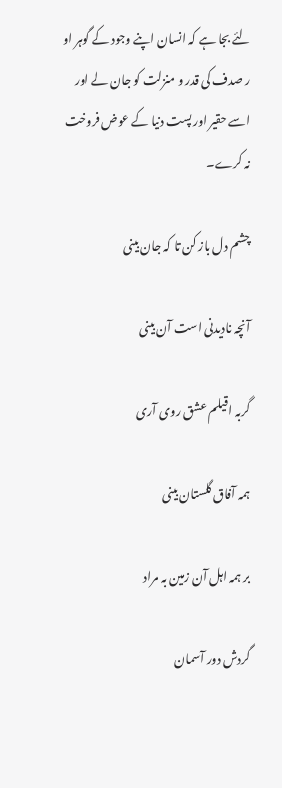لئے بجا ہے کہ انسان اپنے وجود کے گوہر او ر صدف کی قدر و منزلت کو جان لے اور اسے حقیر اور پست دنیا کے عوض فروخت نہ کرے۔

چشم دل باز کن تا کہ جان بینی

آنچہ نادیدنی است آن بینی

گربہ اقیلم عشق روی آری

ہمہ آفاق گلستان بینی

بر ہمہ اہل آن زمین بہ مراد

گردش دور آسمان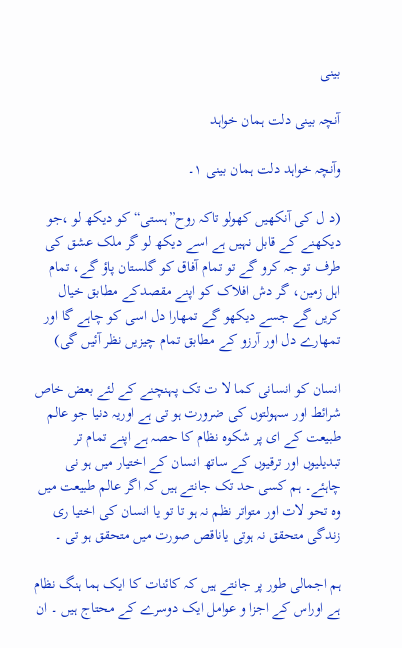بینی

آنچہ بینی دلت ہمان خواہد

وآنچہ خواہد دلت ہمان بینی ۱۔

(د ل کی آنکھیں کھولو تاکہ روح”ہستی“ کو دیکھ لو ،جو دیکھنے کے قابل نہیں ہے اسے دیکھ لو گر ملک عشق کی طرف تو جہ کرو گے تو تمام آفاق کو گلستان پاؤ گے، تمام اہل زمین، گر دش افلاک کو اپنے مقصدکے مطابق خیال کریں گے جسے دیکھو گے تمھارا دل اسی کو چاہے گا اور تمھارے دل اور آرزو کے مطابق تمام چیزیں نظر آئیں گی)

انسان کو انسانی کما لا ت تک پہنچنے کے لئے بعض خاص شرائط اور سہولتوں کی ضرورت ہو تی ہے اوریہ دنیا جو عالم طبیعت کے ای پر شکوہ نظام کا حصہ ہے اپنے تمام تر تبدیلیوں اور ترقیوں کے ساتھ انسان کے اختیار میں ہو نی چاہئے۔ ہم کسی حد تک جانتے ہیں کہ اگر عالم طبیعت میں وہ تحو لات اور متواتر نظم نہ ہو تا تو یا انسان کی اختیا ری زندگی متحقق نہ ہوتی یاناقص صورت میں متحقق ہو تی ۔

ہم اجمالی طور پر جانتے ہیں کہ کائنات کا ایک ہما ہنگ نظام ہے اوراس کے اجزا و عوامل ایک دوسرے کے محتاج ہیں ۔ ان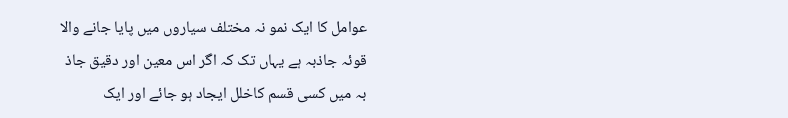عوامل کا ایک نمو نہ مختلف سیاروں میں پایا جانے والا قوئہ جاذبہ ہے یہاں تک کہ اگر اس معین اور دقیق جاذ بہ میں کسی قسم کاخلل ایجاد ہو جائے اور ایک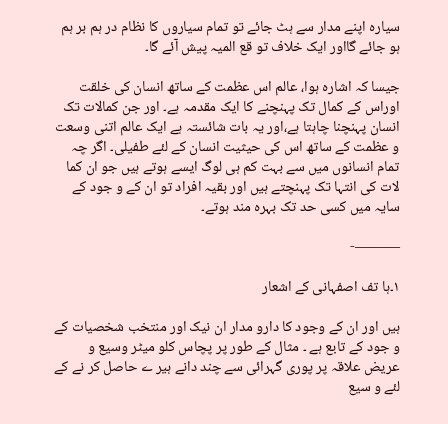سیارہ اپنے مدار سے ہٹ جائے تو تمام سیاروں کا نظام در ہم بر ہم ہو جائے گااور ایک خلاف تو قع المیہ پیش آئے گا۔

جیسا کہ اشارہ ہوا، عالم اس عظمت کے ساتھ انسان کی خلقت اوراس کے کمال تک پہنچنے کا ایک مقدمہ ہے۔ اور جن کمالات تک انسان پہنچنا چاہتا ہے،اور یہ بات شائستہ ہے ایک عالم اتنی وسعت و عظمت کے ساتھ اس کی حیثیت انسان کے لئے طفیلی۔ اگر چہ تمام انسانوں میں سے بہت کم ہی لوگ ایسے ہوتے ہیں جو ان کما لات کی انتہا تک پہنچتے ہیں اور بقیہ افراد تو ان کے و جود کے سایہ میں کسی حد تک بہرہ مند ہوتے۔

———-

۱۔ہا تف اصفہانی کے اشعار

ہیں اور ان کے وجود کا دارو مدار ان نیک اور منتخب شخصیات کے و جود کے تابع ہے ۔ مثال کے طور پر پچاس کلو میٹر وسیع و عریض علاقہ پر پوری گہرائی سے چند دانے ہیر ے حاصل کر نے کے لئے و سیع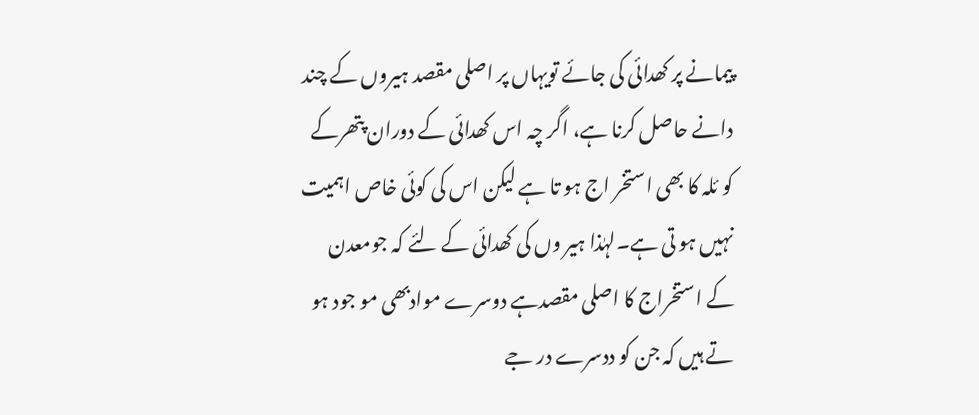پیمانے پر کھدائی کی جائے تویہاں پر اصلی مقصد ہیروں کے چند دانے حاصل کرنا ہے، اگر چہ اس کھدائی کے دوران پتھرکے کو ئلہ کا بھی استخر اج ہو تا ہے لیکن اس کی کوئی خاص اہمیت نہیں ہو تی ہے۔لہٰذا ہیر وں کی کھدائی کے لئے کہ جومعدن کے استخراج کا اصلی مقصدہے دوسرے موادبھی مو جود ہو تے ہیں کہ جن کو ددسرے در جے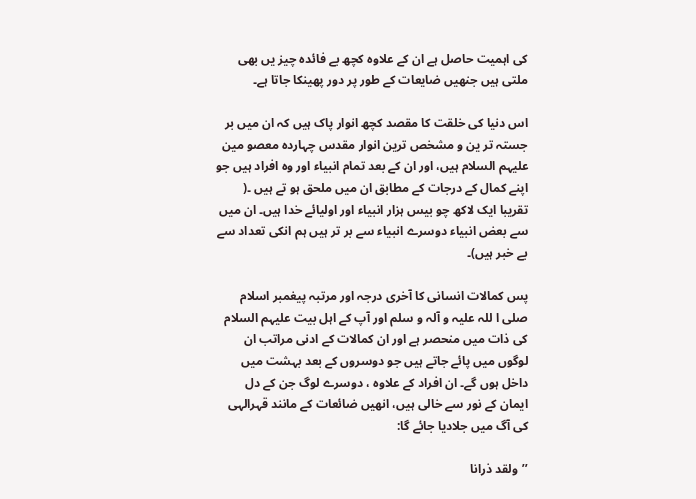کی اہمیت حاصل ہے ان کے علاوہ کچھ بے فائدہ چیز یں بھی ملتی ہیں جنھیں ضایعات کے طور پر دور پھینکا جاتا ہے۔

اس دنیا کی خلقت کا مقصد کچھ انوار پاک ہیں کہ ان میں بر جستہ تر ین و مشخص ترین انوار مقدس چہاردہ معصو مین علیہم السلام ہیں، اور ان کے بعد تمام انبیاء اور وہ افراد ہیں جو اپنے کمال کے درجات کے مطابق ان میں ملحق ہو تے ہیں ۔( تقریبا ایک لاکھ چو بیس ہزار انبیاء اور اولیائے خدا ہیں۔ ان میں سے بعض انبیاء دوسرے انبیاء سے بر تر ہیں ہم انکی تعداد سے بے خبر ہیں)۔

پس کمالات انسانی کا آخری درجہ اور مرتبہ پیغمبر اسلام صلی ا للہ علیہ و آلہ و سلم اور آپ کے اہل بیت علیہم السلام کی ذات میں منحصر ہے اور ان کمالات کے ادنی مراتب ان لوگوں میں پائے جاتے ہیں جو دوسروں کے بعد بہشت میں داخل ہوں گے۔ ان افراد کے علاوہ ، دوسرے لوگ جن کے دل ایمان کے نور سے خالی ہیں، انھیں ضائعات کے مانند قہرالہی کی آگ میں جلادیا جائے گا:

’’ولقد ذرانا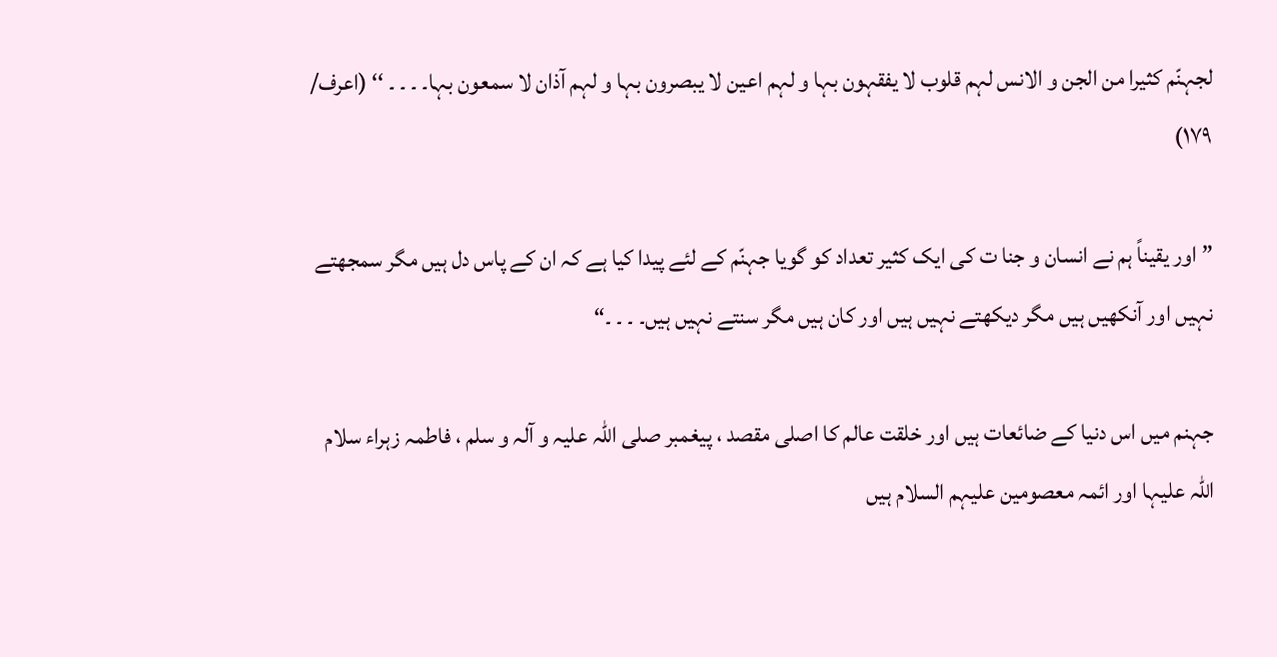لجہنّم کثیرا من الجن و الانس لہم قلوب لا یفقہون بہا و لہم اعین لا یبصرون بہا و لہم آذان لا سمعون بہا۔ ۔ ۔ ۔ ‘‘ (اعرف/ ۱۷۹)

”اور یقیناً ہم نے انسان و جنا ت کی ایک کثیر تعداد کو گویا جہنّم کے لئے پیدا کیا ہے کہ ان کے پاس دل ہیں مگر سمجھتے نہیں اور آنکھیں ہیں مگر دیکھتے نہیں ہیں اور کان ہیں مگر سنتے نہیں ہیں۔ ۔ ۔ ۔“

جہنم میں اس دنیا کے ضائعات ہیں اور خلقت عالم کا اصلی مقصد ، پیغمبر صلی اللہ علیہ و آلہ و سلم ، فاطمہ زہراء سلام اللہ علیہا اور ائمہ معصومین علیہم السلام ہیں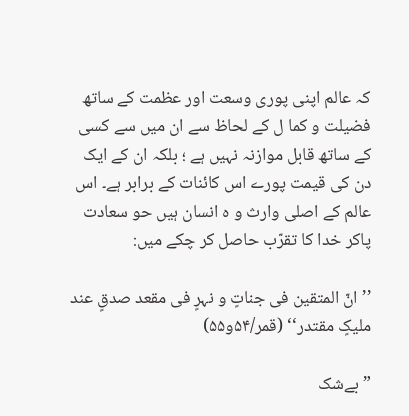کہ عالم اپنی پوری وسعت اور عظمت کے ساتھ فضیلت و کما ل کے لحاظ سے ان میں سے کسی کے ساتھ قابل موازنہ نہیں ہے ؛ بلکہ ان کے ایک دن کی قیمت پورے اس کائنات کے برابر ہے۔ اس عالم کے اصلی وارث و ہ انسان ہیں حو سعادت پاکر خدا کا تقرّب حاصل کر چکے میں:

’’انّ المتقین فی جناتٍ و نہرٍ فی مقعد صدقٍ عند ملیکٍ مقتدر‘‘ (قمر/۵۴و۵۵)

”بےشک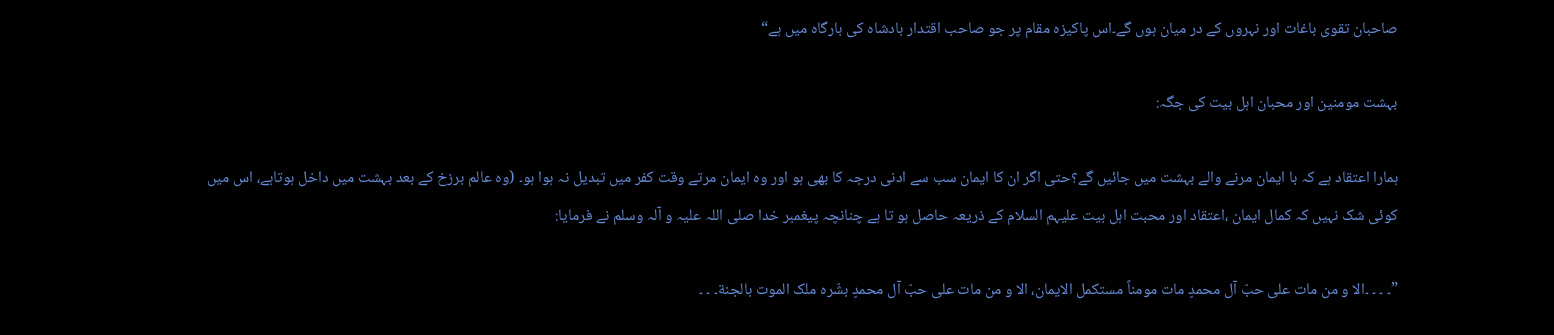صاحبان تقوی باغات اور نہروں کے در میان ہوں گے۔اس پاکیزہ مقام پر جو صاحب اقتدار بادشاہ کی بارگاہ میں ہے“

بہشت مومنین اور محبان اہل بیت کی جگہ:

ہمارا اعتقاد ہے کہ با ایمان مرنے والے بہشت میں جائیں گے؟حتی اگر ان کا ایمان سب سے ادنی درجہ کا بھی ہو اور وہ ایمان مرتے وقت کفر میں تبدیل نہ ہوا ہو۔ (وہ عالم برزخ کے بعد بہشت میں داخل ہوتاہے، اس میں کوئی شک نہیں کہ کمال ایمان ،اعتقاد اور محبت اہل بیت علیہم السلام کے ذریعہ حاصل ہو تا ہے چنانچہ پیغمبر خدا صلی اللہ علیہ و آلہ وسلم نے فرمایا:

”۔ ۔ ۔ ۔الا و من مات علی حبّ آل محمدٍ مات مومناً مستکمل الایمان، الا و من مات علی حبّ آل محمدٍ بشّرہ ملک الموت بالجنة۔ ۔ ۔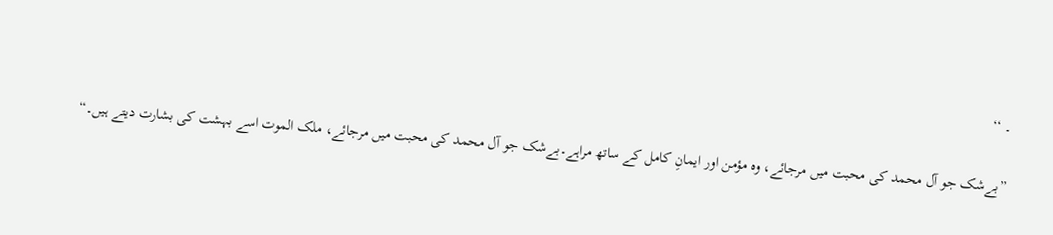۔ ‘‘

”بےشک جو آل محمد کی محبت میں مرجائے، وہ مؤمن اور ایمانِ کامل کے ساتھ مراہے۔بےشک جو آل محمد کی محبت میں مرجائے، ملک الموت اسے بہشت کی بشارت دیتے ہیں۔“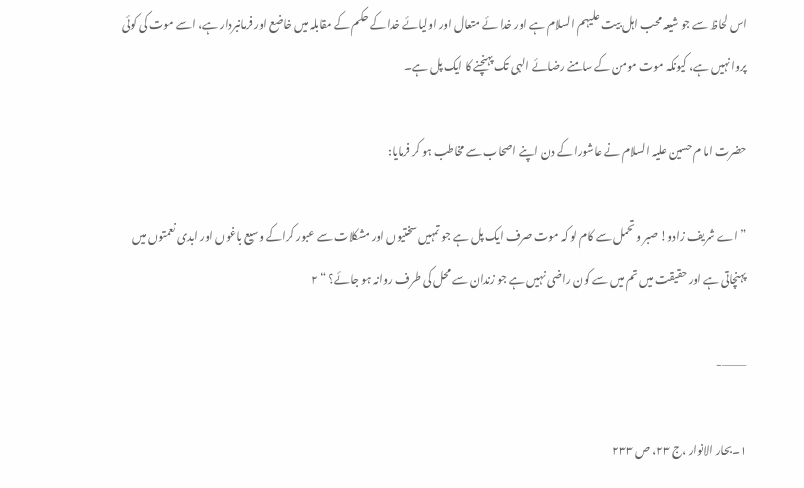اس لحاظ سے جو شیعہ محب اہل بیت علیہم السلام ہے اور خدا ئے متعال اور اولیائے خدا کے حکم کے مقابلہ میں خاضع اور فرمانبردار ہے، اسے موت کی کوئی پروا نہیں ہے، کیونکہ موت مومن کے سامنے رضائے الہی تک پہنچنے کا ایک پل ہے۔

حضرت اما م حسین علیہ السلام نے عاشورا کے دن اپنے اصحاب سے مخاطب ہو کر فرمایا:

”اے شریف زادو! صبر و تحمل سے کام لو کہ موت صرف ایک پل ہے جو تمہیں سختیوں اور مشکلات سے عبور کراکے وسیع باغوں اور ابدی نعمتوں میں پہنچاتی ہے اور حقیقت میں تم میں سے کون راضی نہیں ہے جو زندان سے محل کی طرف روانہ ہو جائے؟ “ ۲

———-

۱۔بحار الانوار ،ج ۲۳، ص ۲۳۳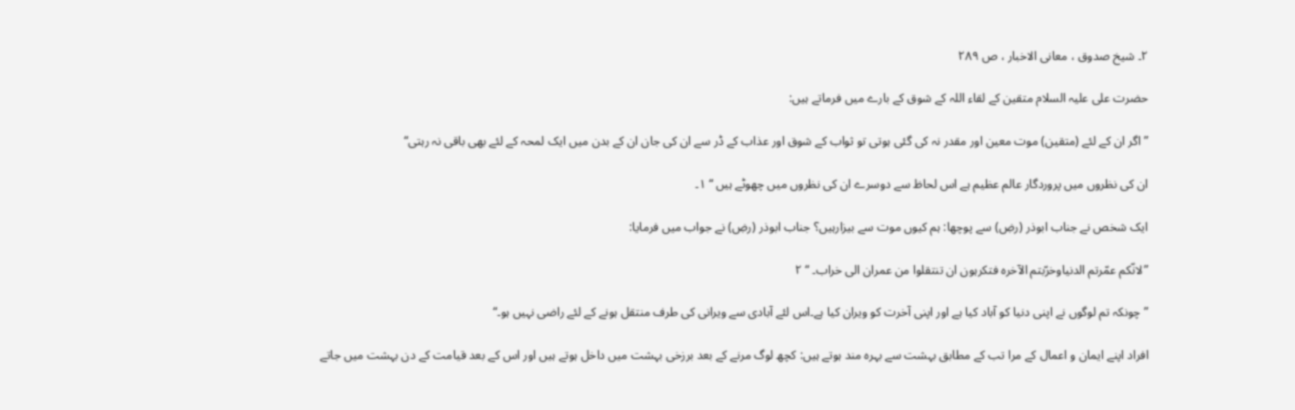۲۔ شیخ صدوق ، معانی الاخبار ، ص ۲۸۹

حضرت علی علیہ السلام متقین کے لقاء اللہ کے شوق کے بارے میں فرماتے ہیں:

”اگر ان کے لئے (متقین) موت معین اور مقدر نہ کی گئی ہوتی تو ثواب کے شوق اور عذاب کے ڈر سے ان کی جان ان کے بدن میں ایک لمحہ کے لئے بھی باقی نہ رہتی“

ان کی نظروں میں پروردگار عالم عظیم ہے اس لحاظ سے دوسرے ان کی نظروں میں چھوٹے ہیں “ ۱۔

ایک شخص نے جناب ابوذر (رۻ) سے پوچھا: ہم کیوں موت سے بیزارہیں؟ جناب ابوذر (رۻ) نے جواب میں فرمایا:

”لانّکم عمّرتم الدنیاوخرّبتم الآخرہ فتکرہون ان تنتقلوا من عمران الی خراب۔ “ ۲

”چونکہ تم لوگوں نے اپنی دنیا کو آباد کیا ہے اور اپنی آخرت کو ویران کیا ہے۔اس لئے آبادی سے ویرانی کی طرف منتقل ہونے کے لئے راضی نہیں ہو۔“

افراد اپنے ایمان و اعمال کے مرا تب کے مطابق بہشت سے بہرہ مند ہوتے ہیں: کچھ لوگ مرنے کے بعد برزخی بہشت میں داخل ہوتے ہیں اور اس کے بعد قیامت کے دن بہشت میں جاتے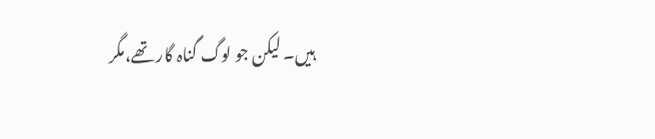ہیں۔ لیکن جو لوگ گناہ گار تھے،مگر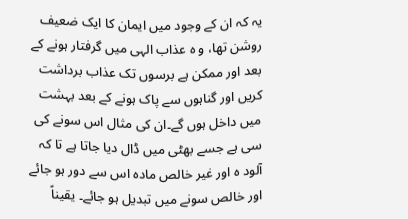یہ کہ ان کے وجود میں ایمان کا ایک ضعیف روشن تھا، و ہ عذاب الہی میں گرفتار ہونے کے بعد اور ممکن ہے برسوں تک عذاب برداشت کریں اور گناہوں سے پاک ہونے کے بعد بہشت میں داخل ہوں گے۔ان کی مثال اس سونے کی سی ہے جسے بھٹی میں ڈال دیا جاتا ہے تا کہ آلود ہ اور غیر خالص مادہ اس سے دور ہو جائے اور خالص سونے میں تبدیل ہو جائے۔ یقیناً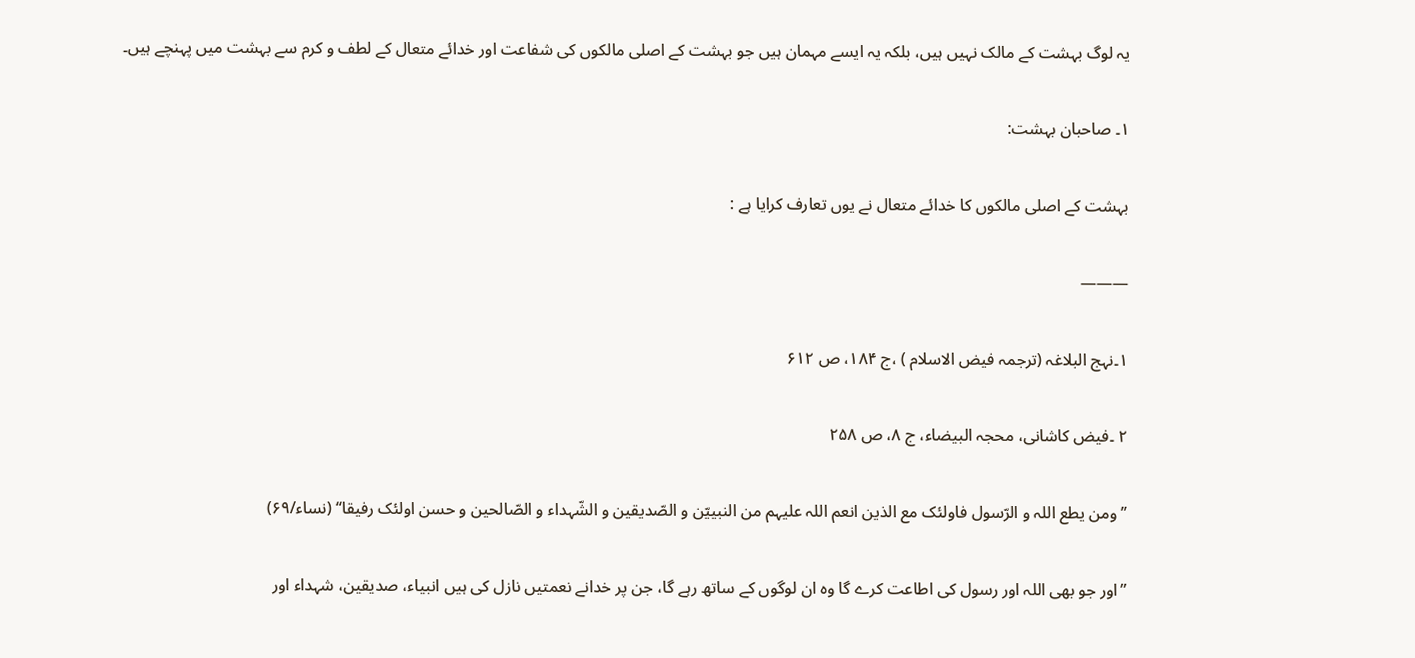یہ لوگ بہشت کے مالک نہیں ہیں، بلکہ یہ ایسے مہمان ہیں جو بہشت کے اصلی مالکوں کی شفاعت اور خدائے متعال کے لطف و کرم سے بہشت میں پہنچے ہیں۔

۱۔ صاحبان بہشت:

بہشت کے اصلی مالکوں کا خدائے متعال نے یوں تعارف کرایا ہے :

———

۱۔نہج البلاغہ (ترجمہ فیض الاسلام ) ،ج ۱۸۴، ص ۶۱۲

۲ ۔فیض کاشانی، محجہ البیضاء، ج ۸، ص ۲۵۸

’’ومن یطع اللہ و الرّسول فاولئک مع الذین انعم اللہ علیہم من النبییّن و الصّدیقین و الشّہداء و الصّالحین و حسن اولئک رفیقا‘‘ (نساء/۶۹)

”اور جو بھی اللہ اور رسول کی اطاعت کرے گا وہ ان لوگوں کے ساتھ رہے گا، جن پر خدانے نعمتیں نازل کی ہیں انبیاء، صدیقین، شہداء اور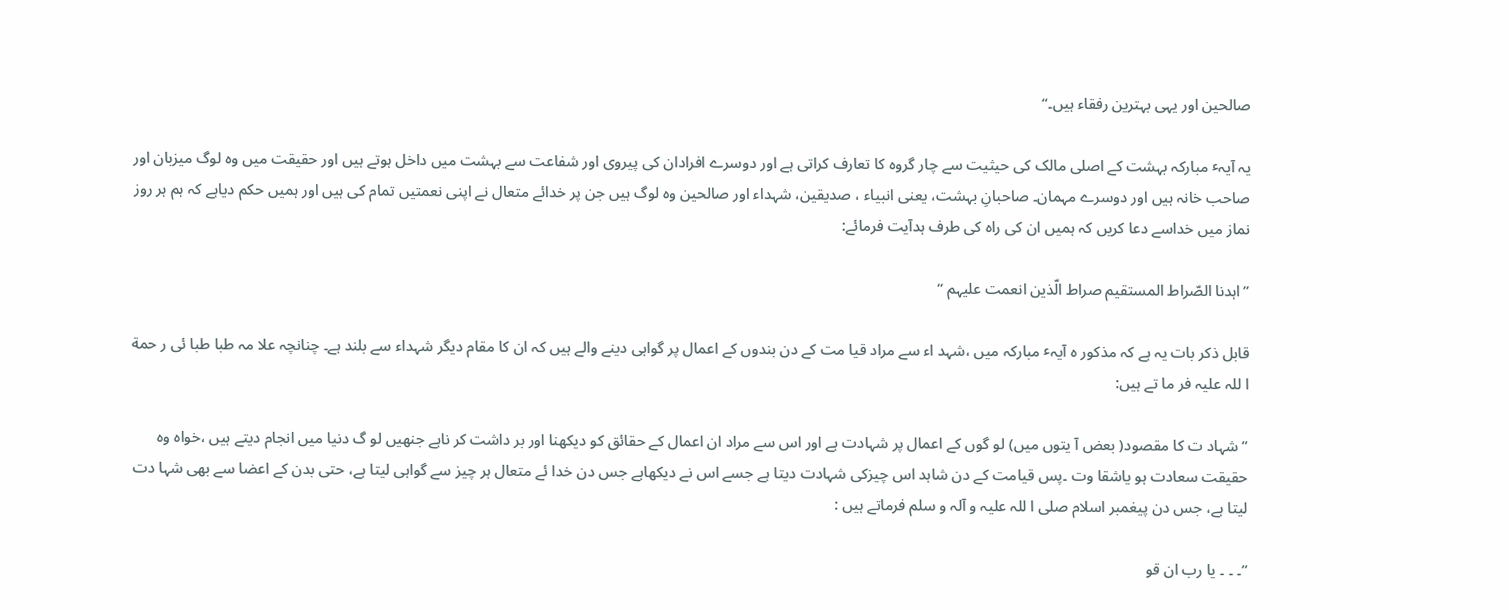صالحین اور یہی بہترین رفقاء ہیں۔“

یہ آیہٴ مبارکہ بہشت کے اصلی مالک کی حیثیت سے چار گروہ کا تعارف کراتی ہے اور دوسرے افرادان کی پیروی اور شفاعت سے بہشت میں داخل ہوتے ہیں اور حقیقت میں وہ لوگ میزبان اور صاحب خانہ ہیں اور دوسرے مہمان۔ صاحبانِ بہشت، یعنی انبیاء ، صدیقین، شہداء اور صالحین وہ لوگ ہیں جن پر خدائے متعال نے اپنی نعمتیں تمام کی ہیں اور ہمیں حکم دیاہے کہ ہم ہر روز نماز میں خداسے دعا کریں کہ ہمیں ان کی راہ کی طرف ہدآیت فرمائے:

’’اہدنا الصّراط المستقیم صراط الّذین انعمت علیہم ‘‘

قابل ذکر بات یہ ہے کہ مذکور ہ آیہٴ مبارکہ میں ،شہد اء سے مراد قیا مت کے دن بندوں کے اعمال پر گواہی دینے والے ہیں کہ ان کا مقام دیگر شہداء سے بلند ہے۔ چنانچہ علا مہ طبا طبا ئی ر حمة ا للہ علیہ فر ما تے ہیں:

” شہاد ت کا مقصود( بعض آ یتوں میں) لو گوں کے اعمال پر شہادت ہے اور اس سے مراد ان اعمال کے حقائق کو دیکھنا اور بر داشت کر ناہے جنھیں لو گ دنیا میں انجام دیتے ہیں ،خواہ وہ حقیقت سعادت ہو یاشقا وت ۔پس قیامت کے دن شاہد اس چیزکی شہادت دیتا ہے جسے اس نے دیکھاہے جس دن خدا ئے متعال ہر چیز سے گواہی لیتا ہے، حتی بدن کے اعضا سے بھی شہا دت لیتا ہے، جس دن پیغمبر اسلام صلی ا للہ علیہ و آلہ و سلم فرماتے ہیں :

’’۔ ۔ ۔ یا رب ان قو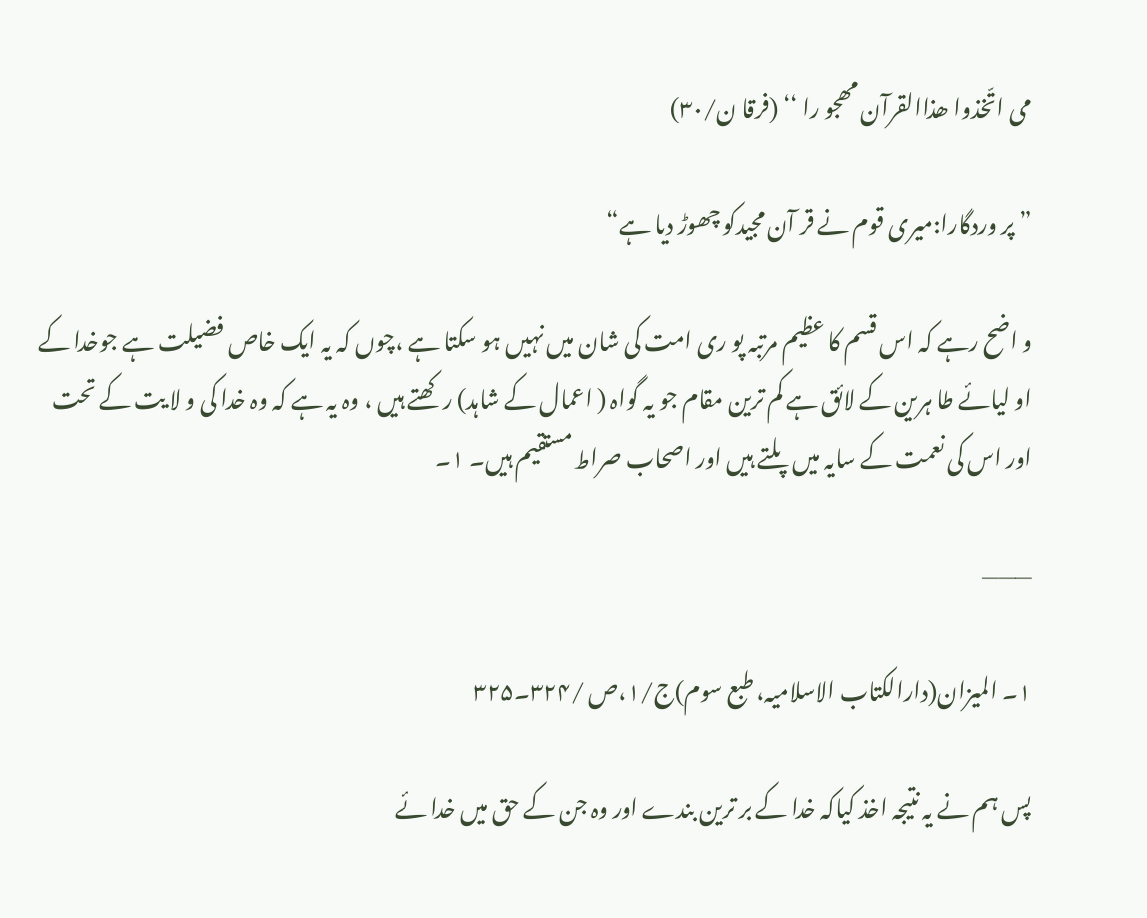می اتّخذوا ھذاالقرآن مھجو را ‘‘ (فرقا ن/۳۰)

”پر وردگارا:میری قوم نے قر آن مجیدکو چھوڑ دیا ہے“

و اضح رہے کہ اس قسم کا عظیم مرتبہ پو ری امت کی شان میں نہیں ہو سکتا ہے ،چوں کہ یہ ایک خاص فضیلت ہے جوخدا کے او لیائے طا ہرین کے لائق ہے کم ترین مقام جو یہ گواہ ( اعمال کے شاہد) ر کھتے ہیں ، وہ یہ ہے کہ وہ خدا کی و لا یت کے تحت اور اس کی نعمت کے سایہ میں پلتے ہیں اور اصحاب صراط مستقیم ہیں۔ ۱۔

———

۱۔ المیزان(دارالکتاب الاسلامیہ، طبع سوم)ج/۱،ص /۳۲۴۔۳۲۵

پس ہم نے یہ نتیجہ اخذ کیاکہ خدا کے بر ترین بندے اور وہ جن کے حق میں خدا ئے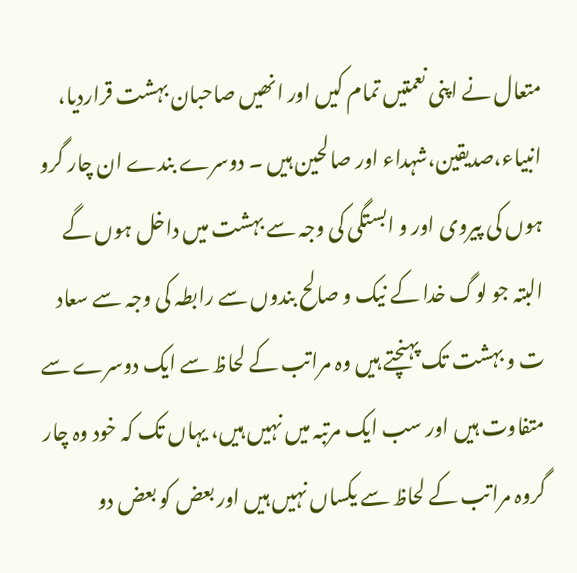متعال نے اپنی نعمتیں تمام کیں اور انھیں صاحبان بہشت قراردیا، انبیاء،صدیقین،شہداء اور صالحین ہیں ۔ دوسرے بندے ان چار گرو ہوں کی پیروی اور و ابستگی کی وجہ سے بہشت میں داخل ہوں گے البتہ جو لوگ خدا کے نیک و صالح بندوں سے رابطہ کی وجہ سے سعاد ت و بہشت تک پہنچتے ہیں وہ مراتب کے لحاظ سے ایک دوسرے سے متفاوت ہیں اور سب ایک مرتبہ میں نہیں ہیں، یہاں تک کہ خود وہ چار گروہ مراتب کے لحاظ سے یکساں نہیں ہیں اور بعض کو بعض دو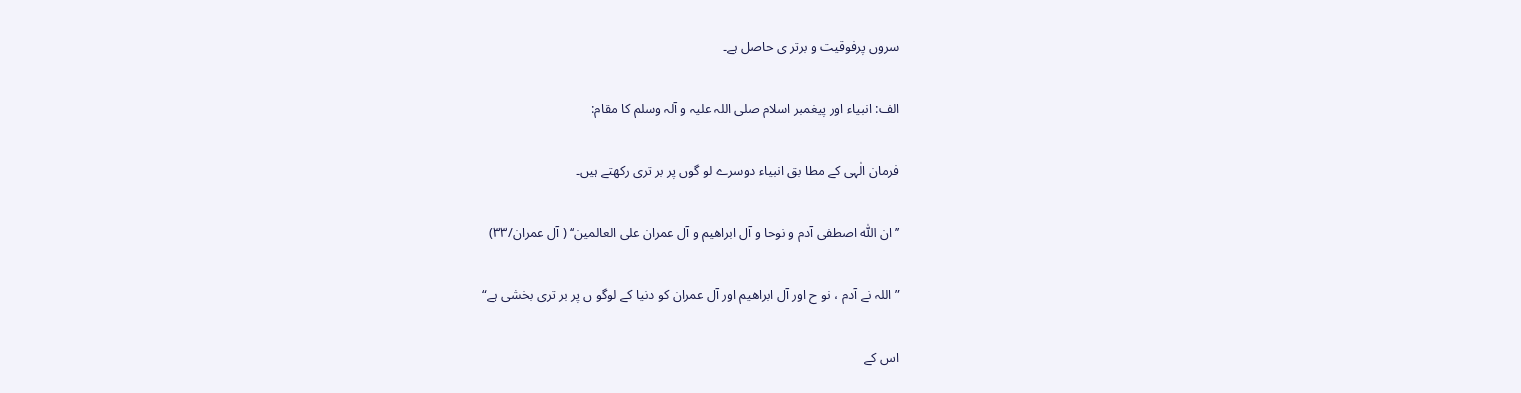سروں پرفوقیت و برتر ی حاصل ہے۔

الف: انبیاء اور پیغمبر اسلام صلی اللہ علیہ و آلہ وسلم کا مقام:

فرمان الٰہی کے مطا بق انبیاء دوسرے لو گوں پر بر تری رکھتے ہیں۔

’’ ان اللّٰہ اصطفی آدم و نوحا و آل ابراھیم و آل عمران علی العالمین‘‘ ( آل عمران/۳۳)

” اللہ نے آدم ، نو ح اور آل ابراھیم اور آل عمران کو دنیا کے لوگو ں پر بر تری بخشی ہے“

اس کے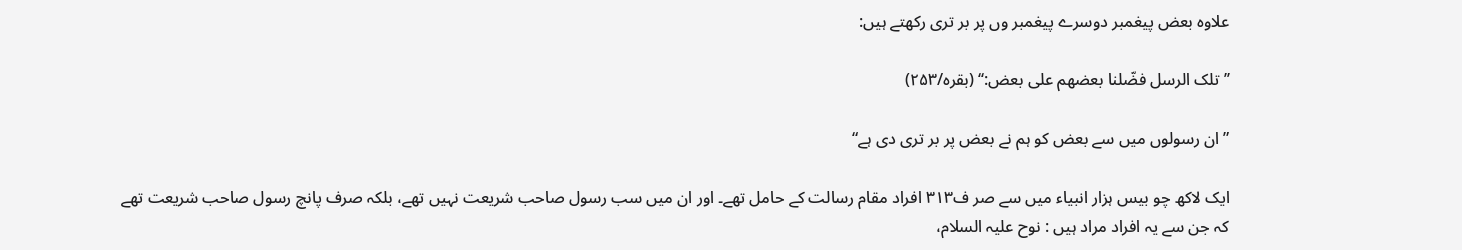علاوہ بعض پیغمبر دوسرے پیغمبر وں پر بر تری رکھتے ہیں:

’’ تلک الرسل فضّلنا بعضھم علی بعض:‘‘ (بقرہ/۲۵۳)

” ان رسولوں میں سے بعض کو ہم نے بعض پر بر تری دی ہے“

ایک لاکھ چو بیس ہزار انبیاء میں سے صر ف۳۱۳ افراد مقام رسالت کے حامل تھے۔ اور ان میں سب رسول صاحب شریعت نہیں تھے، بلکہ صرف پانچ رسول صاحب شریعت تھے کہ جن سے یہ افراد مراد ہیں : نوح علیہ السلام،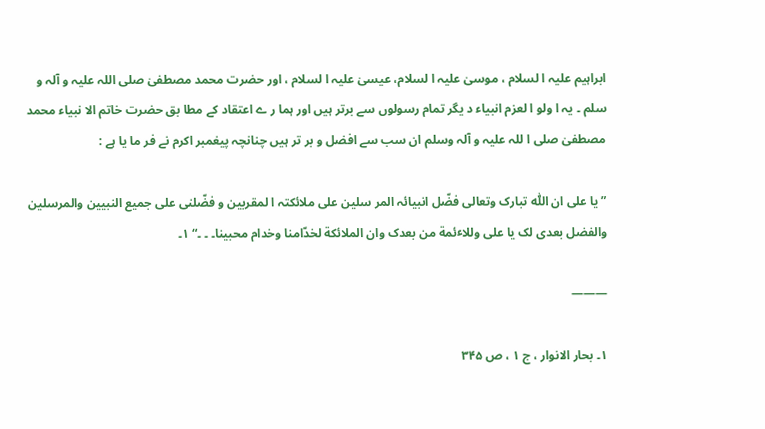ابراہیم علیہ ا لسلام ، موسیٰ علیہ ا لسلام، عیسیٰ علیہ ا لسلام ، اور حضرت محمد مصطفیٰ صلی اللہ علیہ و آلہ و سلم ۔ یہ ا ولو ا لعزم انبیاء د یگر تمام رسولوں سے برتر ہیں اور ہما ر ے اعتقاد کے مطا بق حضرت خاتم الا نبیاء محمد مصطفیٰ صلی ا للہ علیہ و آلہ وسلم ان سب سے افضل و بر تر ہیں چنانچہ پیغمبر اکرم نے فر ما یا ہے :

” یا علی ان اللّٰہ تبارک وتعالی فضّل انبیائہ المر سلین علی ملائکتہ ا لمقربین و فضّلنی علی جمیع النبیین والمرسلین والفضل بعدی لک یا علی وللاٴئمة من بعدک وان الملائکة لخدّامنا وخدام محبینا۔ ۔ ۔“ ۱۔

———

۱۔ بحار الانوار ، ج ۱ ، ص ۳۴۵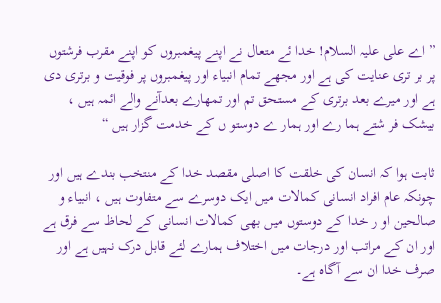” اے علی علیہ السلام! خدا ئے متعال نے اپنے پیغمبروں کو اپنے مقرب فرشتوں پر بر تری عنایت کی ہے اور مجھے تمام انبیاء اور پیغمبروں پر فوقیت و برتری دی ہے اور میرے بعد برتری کے مستحق تم اور تمھارے بعدآنے والے ائمہ ہیں ، بیشک فر شتے ہما رے اور ہمار ے دوستو ں کے خدمت گزار ہیں “

ثابت ہوا کہ انسان کی خلقت کا اصلی مقصد خدا کے منتخب بندے ہیں اور چونکہ عام افراد انسانی کمالات میں ایک دوسرے سے متفاوت ہیں ، انبیاء و صالحین او ر خدا کے دوستوں میں بھی کمالات انسانی کے لحاظ سے فرق ہے اور ان کے مراتب اور درجات میں اختلاف ہمارے لئے قابل درک نہیں ہے اور صرف خدا ان سے آگاہ ہے۔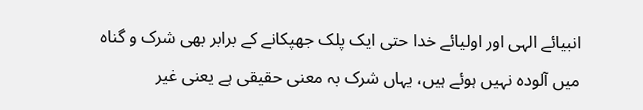انبیائے الہی اور اولیائے خدا حتی ایک پلک جھپکانے کے برابر بھی شرک و گناہ میں آلودہ نہیں ہوئے ہیں، یہاں شرک بہ معنی حقیقی ہے یعنی غیر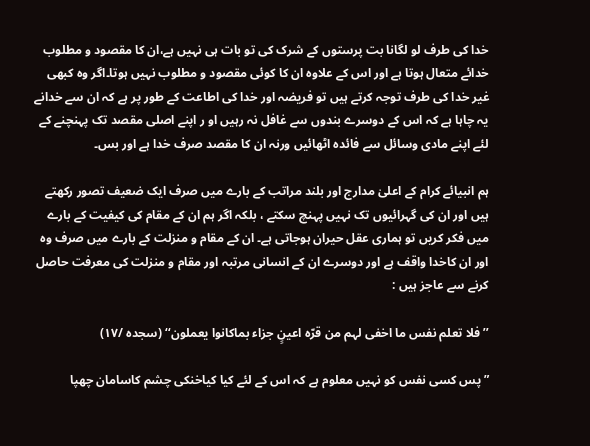خدا کی طرف لو لگانا بت پرستوں کے شرک کی تو بات ہی نہیں ہے،ان کا مقصود و مطلوب خدائے متعال ہوتا ہے اور اس کے علاوہ ان کا کوئی مقصود و مطلوب نہیں ہوتا۔اگر وہ کبھی غیر خدا کی طرف توجہ کرتے ہیں تو فریضہ اور خدا کی اطاعت کے طور پر ہے کہ ان سے خدانے یہ چاہا ہے کہ اس کے دوسرے بندوں سے غافل نہ رہیں او ر اپنے اصلی مقصد تک پہنچنے کے لئے اپنے مادی وسائل سے فائدہ اٹھائیں ورنہ ان کا مقصد صرف خدا ہے اور بس۔

ہم انبیائے کرام کے اعلیٰ مدارج اور بلند مراتب کے بارے میں صرف ایک ضعیف تصور رکھتے ہیں اور ان کی گہرائیوں تک نہیں پہنچ سکتے ، بلکہ اگر ہم ان کے مقام کی کیفیت کے بارے میں فکر کریں تو ہماری عقل حیران ہوجاتی ہے۔ ان کے مقام و منزلت کے بارے میں صرف وہ اور ان کاخدا واقف ہے اور دوسرے ان کے انسانی مرتبہ اور مقام و منزلت کی معرفت حاصل کرنے سے عاجز ہیں :

’’فلا تعلم نفس ما اخفی لہم من قرّہ اعینٍ جزاء بماکانوا یعملون‘‘ (سجدہ /۱۷)

”پس کسی نفس کو نہیں معلوم ہے کہ اس کے لئے کیا کیاخنکی چشم کاسامان چھپا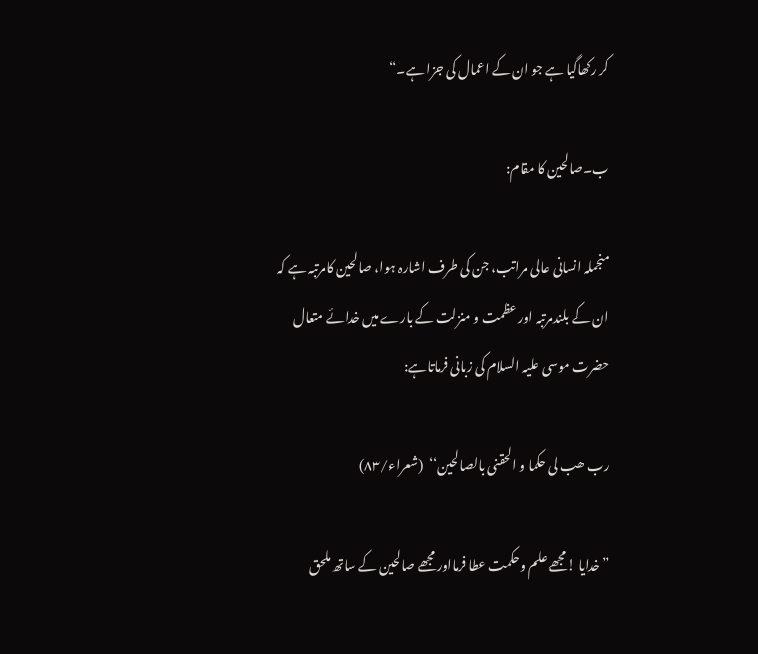کر رکھاگیا ہے جو ان کے اعمال کی جزا ہے۔“

ب۔صالحین کا مقام:

منجملہ انسانی عالی مراتب، جن کی طرف اشارہ ہوا، صالحین کامرتبہ ہے کہ ان کے بلندمرتبہ اور عظمت و منزلت کے بارے میں خدائے متعال حضرت موسی علیہ السلام کی زبانی فرماتاہے:

رب ھب لی حکما و الحقنی بالصالحین‘‘  (شعراء/۸۳)

”خدایا !مجھے علم وحکمت عطا فرمااور مجھے صالحین کے ساتھ ملحق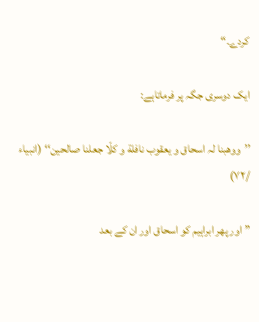کردے۔“

ایک دوسری جگہ پر فرماتاہے:

’’ووھبنا لہ اسحاق و یعقوب نافلة و کلّا جعلنا صالحین‘‘ (انبیاء /۷۲)

”اور پھر ابراہیم کو اسحاق اور ان کے بعد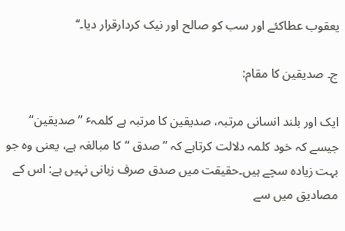یعقوب عطاکئے اور سب کو صالح اور نیک کردارقرار دیا۔‘‘

ج۔ صدیقین کا مقام:

ایک اور بلند انسانی مرتبہ، صدیقین کا مرتبہ ہے کلمہٴ ”صدیقین“ جیسے کہ خود کلمہ دلالت کرتاہے کہ ”صدق “ کا مبالغہ ہے، یعنی وہ جو بہت زیادہ سچے ہیں۔حقیقت میں صدق صرف زبانی نہیں ہے: اس کے مصادیق میں سے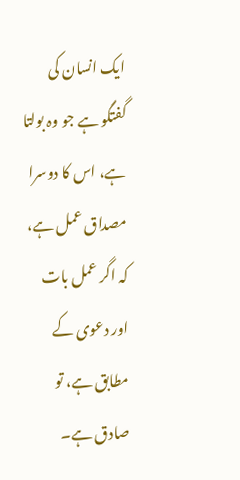ایک انسان کی گفتگو ہے جو وہ بولتا ہے، اس کا دوسرا مصداق عمل ہے، کہ اگر عمل بات اور دعوی کے مطابق ہے، تو صادق ہے۔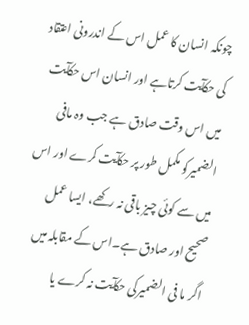چونکہ انسان کا عمل اس کے اندرونی اعتقاد کی حکآیت کرتاہے اور انسان اس حکآیت میں اس وقت صادق ہے جب وہ مافی الضمیرکو مکمل طور پر حکآیت کرے اور اس میں سے کوئی چیز باقی نہ رکھے، ایسا عمل صحیح اور صادق ہے۔اس کے مقابلہ میں اگر ما فی الضمیرکی حکآیت نہ کرے یا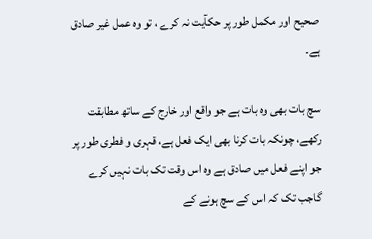صحیح اور مکمل طور پر حکآیت نہ کرے ، تو وہ عمل غیر صادق ہے۔

سچ بات بھی وہ بات ہے جو واقع اور خارج کے ساتھ مطابقت رکھے، چونکہ بات کرنا بھی ایک فعل ہے، قہری و فطری طور پر جو اپنے فعل میں صادق ہے وہ اس وقت تک بات نہیں کرے گاجب تک کہ اس کے سچ ہونے کے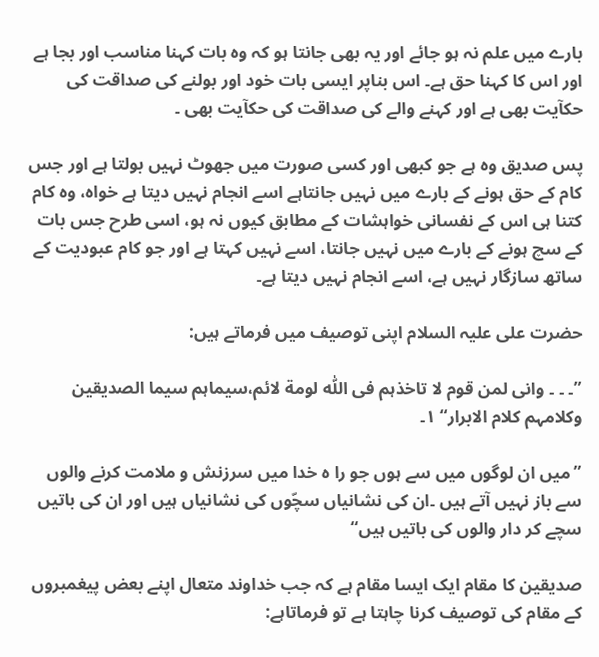بارے میں علم نہ ہو جائے اور یہ بھی جانتا ہو کہ وہ بات کہنا مناسب اور بجا ہے اور اس کا کہنا حق ہے۔ اس بناپر ایسی بات خود اور بولنے کی صداقت کی حکآیت بھی ہے اور کہنے والے کی صداقت کی حکآیت بھی ۔

پس صدیق وہ ہے جو کبھی اور کسی صورت میں جھوٹ نہیں بولتا ہے اور جس کام کے حق ہونے کے بارے میں نہیں جانتاہے اسے انجام نہیں دیتا ہے خواہ، وہ کام کتنا ہی اس کے نفسانی خواہشات کے مطابق کیوں نہ ہو، اسی طرح جس بات کے سچ ہونے کے بارے میں نہیں جانتا، اسے نہیں کہتا ہے اور جو کام عبودیت کے ساتھ سازگار نہیں ہے، اسے انجام نہیں دیتا ہے۔

حضرت علی علیہ السلام اپنی توصیف میں فرماتے ہیں:

”۔ ۔ ۔ وانی لمن قوم لا تاخذہم فی اللّٰہ لومة لائم،سیماہم سیما الصدیقین وکلامہم کلام الابرار“ ۱۔

”میں ان لوگوں میں سے ہوں جو را ہ خدا میں سرزنش و ملامت کرنے والوں سے باز نہیں آتے ہیں ۔ان کی نشانیاں سچّوں کی نشانیاں ہیں اور ان کی باتیں سچے کر دار والوں کی باتیں ہیں“

صدیقین کا مقام ایک ایسا مقام ہے کہ جب خداوند متعال اپنے بعض پیغمبروں کے مقام کی توصیف کرنا چاہتا ہے تو فرماتاہے: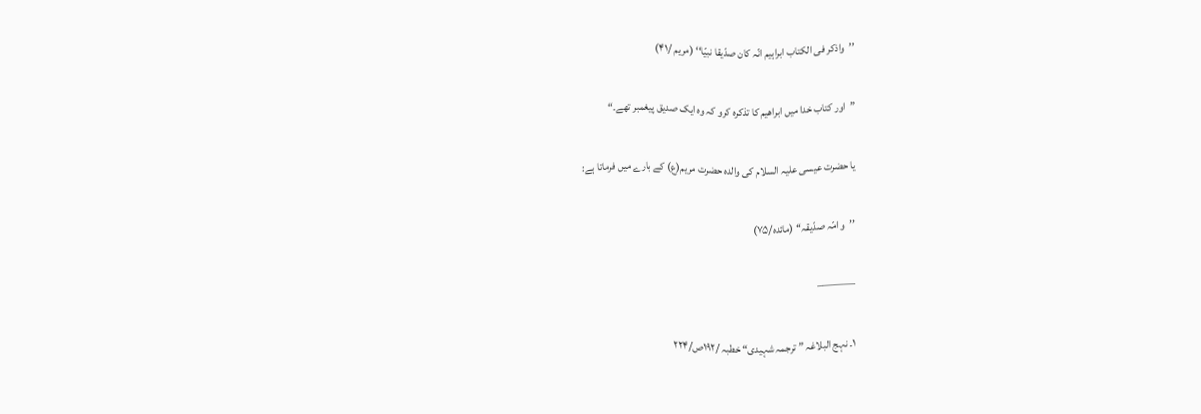’’واذکر فی الکتاب ابراہیم انّہ کان صدّیقا نبیّا‘‘ (مریم /۴۱)

”اور کتاب خدا میں ابراھیم کا تذکرہ کرو کہ وہ ایک صدیق پیغمبر تھے۔“

یا حضرت عیسی علیہ السلام کی والدہ حضرت مریم(ع) کے بارے میں فرماتا ہے:

’’و امّہ صدّیقہ‘‘ (مائدہ/۷۵)

———–

۱۔ نہج البلاغہ ” ترجمہ شہیدی“ خطبہ /۱۹۲ص/۲۲۴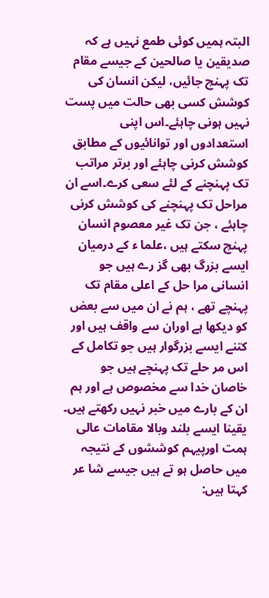البتہ ہمیں کوئی طمع نہیں ہے کہ صدیقین یا صالحین کے جیسے مقام تک پہنچ جائیں، لیکن انسان کی کوشش کسی بھی حالت میں پست نہیں ہونی چاہئے۔اس اپنی استعدادوں اور توانائیوں کے مطابق کوشش کرنی چاہئے اور برتر مراتب تک پہنچنے کے لئے سعی کرے۔اسے ان مراحل تک پہنچنے کی کوشش کرنی چاہئے ، جن تک غیر معصوم انسان پہنچ سکتے ہیں ،علما ء کے درمیان ایسے بزرگ بھی گز رے ہیں جو انسانی مرا حل کے اعلی مقام تک پہنچے تھے ، ہم نے ان میں سے بعض کو دیکھا ہے اوران سے واقف ہیں اور کتنے ایسے بزرگوار ہیں جو تکامل کے اس مر حلے تک پہنچے ہیں جو خاصان خدا سے مخصوص ہے اور ہم ان کے بارے میں خبر نہیں رکھتے ہیں۔ یقینا ایسے بلند وبالا مقامات عالی ہمت اورپیہم کوششوں کے نتیجہ میں حاصل ہو تے ہیں جیسے شا عر کہتا ہیں: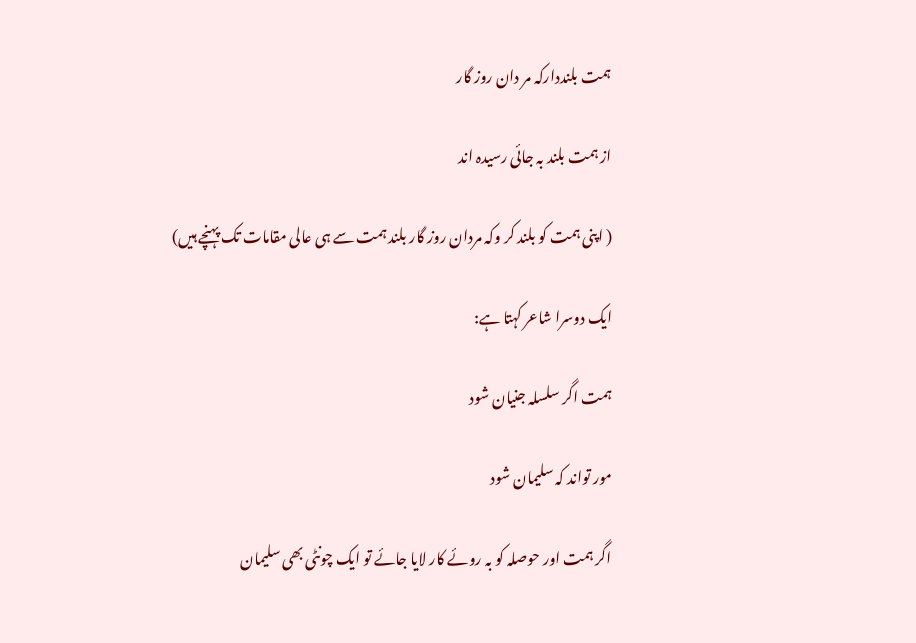ہمت بلنددارکہ مر دان روز گار

از ہمت بلند بہ جائی رسیدہ اند

( اپنی ہمت کو بلند کر وکہ مردان روز گار بلند ہمت سے ہی عالی مقامات تک پہنچے ہیں)

ایک دوسرا شاعر کہتا ہے:

ہمت اگر سلسلہ جنیان شود

مور تواند کہ سلیمان شود

اگر ہمت اور حوصلہ کو بہ روئے کار لایا جائے تو ایک چونٹی بھی سلیمان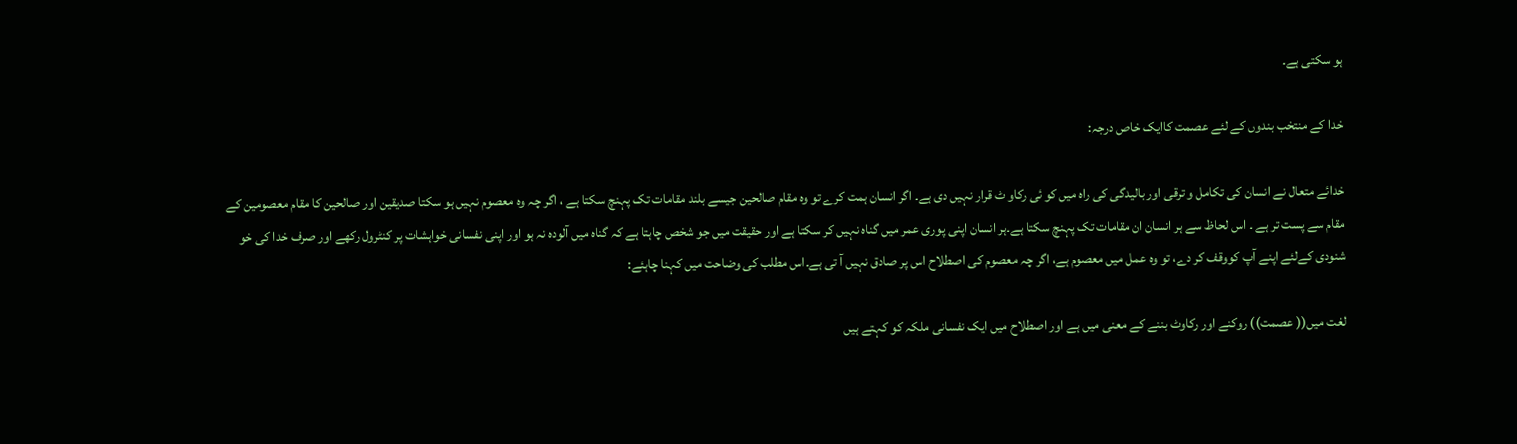ہو سکتی ہے۔

خدا کے منتخب بندوں کے لئے عصمت کاایک خاص درجہ:

خدائے متعال نے انسان کی تکامل و ترقی اور بالیدگی کی راہ میں کو ئی رکاو ٹ قرار نہیں دی ہے۔ اگر انسان ہمت کرے تو وہ مقام صالحین جیسے بلند مقامات تک پہنچ سکتا ہے ، اگر چہ وہ معصوم نہیں ہو سکتا صدیقین اور صالحین کا مقام معصومین کے مقام سے پست تر ہے ۔ اس لحاظ سے ہر انسان ان مقامات تک پہنچ سکتا ہے۔ہر انسان اپنی پوری عمر میں گناہ نہیں کر سکتا ہے اور حقیقت میں جو شخص چاہتا ہے کہ گناہ میں آلودہ نہ ہو اور اپنی نفسانی خواہشات پر کنٹرول رکھے اور صرف خدا کی خو شنودی کےلئے اپنے آپ کووقف کر دے، تو وہ عمل میں معصوم ہے، اگر چہ معصوم کی اصطلاح اس پر صادق نہیں آ تی ہے۔اس مطلب کی وضاحت میں کہنا چاہئے:

لغت میں(( عصمت)) روکنے اور رکاوٹ بننے کے معنی میں ہے اور اصطلاح میں ایک نفسانی ملکہ کو کہتے ہیں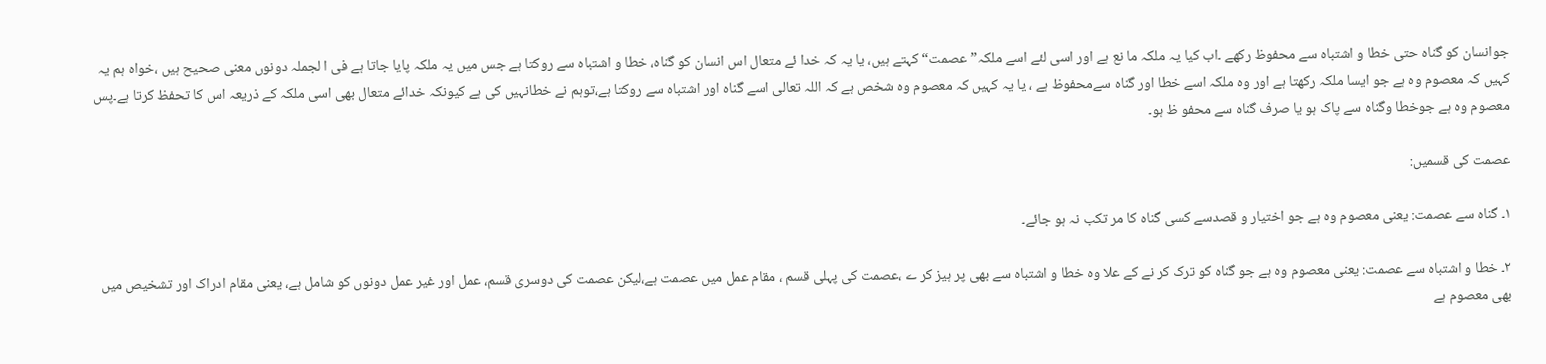جوانسان کو گناہ حتی خطا و اشتباہ سے محفوظ رکھے ۔اب کیا یہ ملکہ ما نع ہے اور اسی لئے اسے ملکہ”عصمت“ کہتے ہیں، یا یہ کہ خدا ئے متعال اس انسان کو گناہ، خطا و اشتباہ سے روکتا ہے جس میں یہ ملکہ پایا جاتا ہے فی ا لجملہ دونوں معنی صحیح ہیں ،خواہ ہم یہ کہیں کہ معصوم وہ ہے جو ایسا ملکہ رکھتا ہے اور وہ ملکہ اسے خطا اور گناہ سےمحفوظ ہے ، یا یہ کہیں کہ معصوم وہ شخص ہے کہ اللہ تعالی اسے گناہ اور اشتباہ سے روکتا ہے،توہم نے خطانہیں کی ہے کیونکہ خدائے متعال بھی اسی ملکہ کے ذریعہ اس کا تحفظ کرتا ہے۔پس معصوم وہ ہے جوخطا وگناہ سے پاک ہو یا صرف گناہ سے محفو ظ ہو۔

عصمت کی قسمیں:

۱۔ گناہ سے عصمت: یعنی معصوم وہ ہے جو اختیار و قصدسے کسی گناہ کا مر تکب نہ ہو جائے۔

۲۔ خطا و اشتباہ سے عصمت: یعنی معصوم وہ ہے جو گناہ کو ترک کر نے کے علا وہ خطا و اشتباہ سے بھی پر ہیز کر ے ،عصمت کی پہلی قسم ، مقام عمل میں عصمت ہے،لیکن عصمت کی دوسری قسم، عمل اور غیر عمل دونوں کو شامل ہے، یعنی مقام ادراک اور تشخیص میں بھی معصوم ہے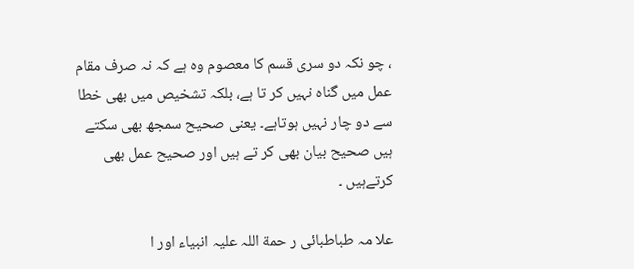، چو نکہ دو سری قسم کا معصوم وہ ہے کہ نہ صرف مقام عمل میں گناہ نہیں کر تا ہے، بلکہ تشخیص میں بھی خطا سے دو چار نہیں ہوتاہے۔ یعنی صحیح سمجھ بھی سکتے ہیں صحیح بیان بھی کر تے ہیں اور صحیح عمل بھی کرتےہیں ۔

علا مہ طباطبائی ر حمة اللہ علیہ انبیاء اور ا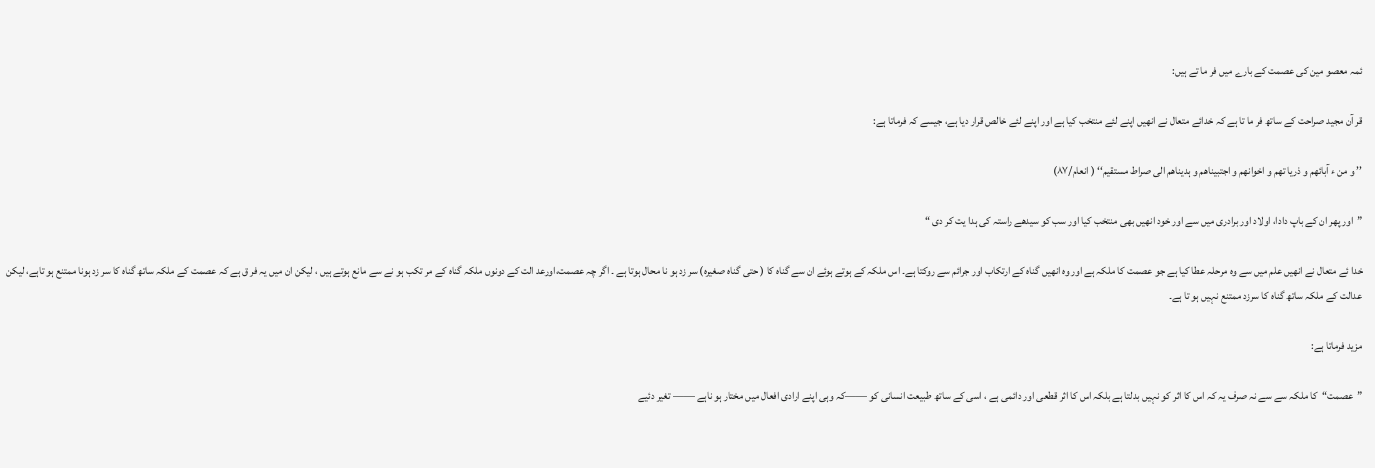ئمہ معصو مین کی عصمت کے بارے میں فر ما تے ہیں:

قر آن مجید صراحت کے ساتھ فر ما تا ہے کہ خدائے متعال نے انھیں اپنے لئے منتخب کیا ہے اور اپنے لئے خالص قرار دیا ہے، جیسے کہ فرماتا ہے:

’’ و من ء آبائھم و ذریا تھم و اخوانھم و اجتبیناھم و ہدیناھم الی صراط مستقیم‘‘ ( انعام/۸۷)

”اور پھر ان کے باپ دادا، اولاد اور برادری میں سے اور خود انھیں بھی منتخب کیا اور سب کو سیدھے راستہ کی ہدا یت کر دی “

خدا ئے متعال نے انھیں علم میں سے وہ مرحلہ عطا کیا ہے جو عصمت کا ملکہ ہے اور وہ انھیں گناہ کے ارتکاب اور جرائم سے روکتا ہے۔ اس ملکہ کے ہوتے ہوئے ان سے گناہ کا ( حتی گناہ صغیرہ) سر زد ہو نا محال ہوتا ہے ۔ اگر چہ عصمت،اورعد الت کے دونوں ملکہ گناہ کے مر تکب ہو نے سے مانع ہوتے ہیں ، لیکن ان میں یہ فر ق ہے کہ عصمت کے ملکہ ساتھ گناہ کا سر زد ہونا ممتنع ہو تاہے، لیکن عدالت کے ملکہ ساتھ گناہ کا سرزد ممتنع نہیں ہو تا ہے۔

مزید فرماتا ہے:

”عصمت“کا ملکہ سے سے نہ صرف یہ کہ اس کا اثر کو نہیں بدلتا ہے بلکہ اس کا اثر قطعی اور دائمی ہے ، اسی کے ساتھ طبیعت انسانی کو ——کہ وہی اپنے ارادی افعال میں مختار ہو ناہے —— تغیر دئیے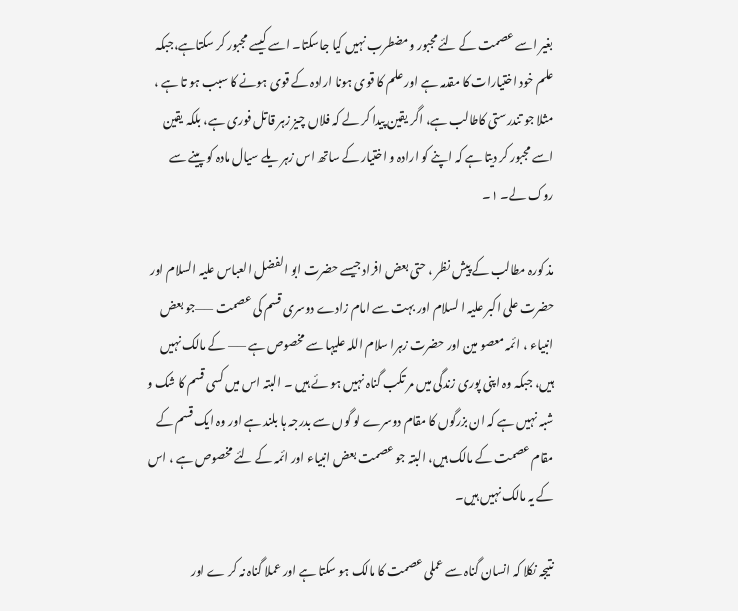بغیر اسے عصمت کے لئے مجبور ومضطرب نہیں کیا جاسکتا۔ اسے کیسے مجبور کر سکتاہے،جبکہ علم خود اختیارات کا مقدمہ ہے اور علم کا قوی ہونا ارادہ کے قوی ہونے کا سبب ہو تا ہے ، مثلا جو تندرستی کاطالب ہے، اگر یقین پیدا کر لے کہ فلاں چیز زہر قاتل فوری ہے، بلکہ یقین اسے مجبور کر دیتا ہے کہ اپنے کو ارادہ و اختیار کے ساتھ اس زہر یلے سیال مادہ کو پینے سے روک لے۔ ۱۔

مذ کورہ مطالب کے پیش نظر ، حتی بعض افراد جیسے حضرت ابو الفضل العباس علیہ السلام اور حضرت علی اکبر علیہ ا لسلام اور بہت سے امام زادے دوسری قسم کی عصمت ——جو بعض انبیاء ، ائمہ معصو مین اور حضرت زہرا سلام اللہ علیہا سے مخصوص ہے —— کے مالک نہیں ہیں، جبکہ وہ اپنی پوری زندگی میں مر تکب گناہ نہیں ہو ئے ہیں ۔ البتہ اس میں کسی قسم کا شک و شبہ نہیں ہے کہ ان بزرگوں کا مقام دوسرے لو گوں سے بدرجہ ہا بلند ہے اور وہ ایک قسم کے مقام عصمت کے مالک ہیں، البتہ جو عصمت بعض انبیاء اور ائمہ کے لئے مخصوص ہے ، اس کے یہ مالک نہیں ہیں۔

نتیجہ نکلا کہ انسان گناہ سے عملی عصمت کا مالک ہو سکتا ہے اور عملا گناہ نہ کر ے اور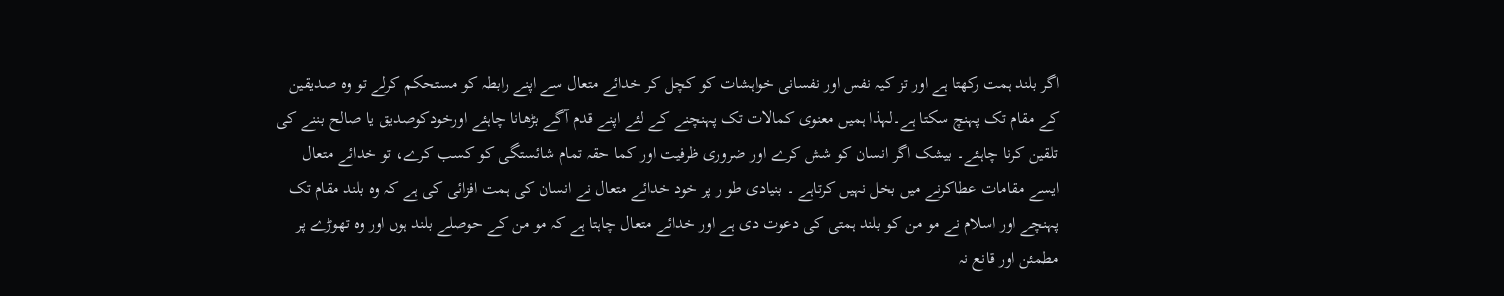اگر بلند ہمت رکھتا ہے اور تز کیہ نفس اور نفسانی خواہشات کو کچل کر خدائے متعال سے اپنے رابطہ کو مستحکم کرلے تو وہ صدیقین کے مقام تک پہنچ سکتا ہے۔لہذا ہمیں معنوی کمالات تک پہنچنے کے لئے اپنے قدم آگے بڑھانا چاہئے اورخودکوصدیق یا صالح بننے کی تلقین کرنا چاہئے۔ بیشک اگر انسان کو شش کرے اور ضروری ظرفیت اور کما حقہ تمام شائستگی کو کسب کرے، تو خدائے متعال ایسے مقامات عطاکرنے میں بخل نہیں کرتاہے ۔ بنیادی طو ر پر خود خدائے متعال نے انسان کی ہمت افزائی کی ہے کہ وہ بلند مقام تک پہنچے اور اسلام نے مو من کو بلند ہمتی کی دعوت دی ہے اور خدائے متعال چاہتا ہے کہ مو من کے حوصلے بلند ہوں اور وہ تھوڑے پر مطمئن اور قانع نہ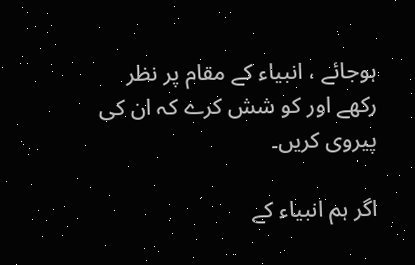ہوجائے ، انبیاء کے مقام پر نظر رکھے اور کو شش کرے کہ ان کی پیروی کریں۔

اگر ہم انبیاء کے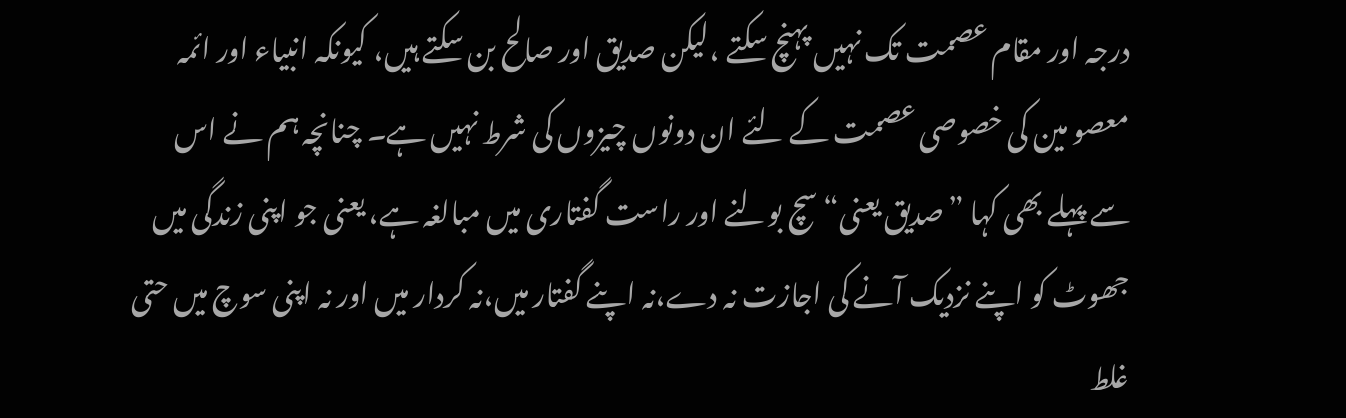درجہ اور مقام عصمت تک نہیں پہنچ سکتے ،لیکن صدیق اور صالح بن سکتے ہیں، کیونکہ انبیاء اور ائمہ معصو مین کی خصوصی عصمت کے لئے ان دونوں چیزوں کی شرط نہیں ہے۔ چنانچہ ہم نے اس سے پہلے بھی کہا ”صدیق یعنی“ سچ بولنے اور راست گفتاری میں مبالغہ ہے، یعنی جو اپنی زندگی میں جھوٹ کو اپنے نزدیک آنے کی اجازت نہ دے،نہ اپنے گفتار میں،نہ کردار میں اور نہ اپنی سوچ میں حتی غلط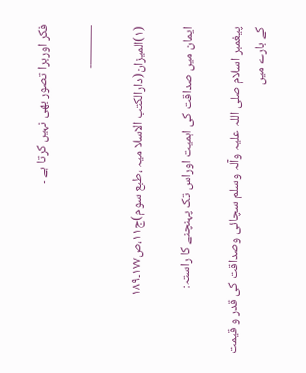فکر اوربرا تصور بھی نہیں کرتا ہے ۔

———-

(۱)المیزان(دارالکتب الاسلا میہ ،طبع سوم)ج۱۱،ص۱۷۷۔۱۸۹

ایمان میں صداقت کی اہمیت اوراس تک پہنچنے کا راستہ:

پیغمبر اسلام صلی اللہ علیہ وآلہ وسلم سچائی وصداقت کی قدر و قیمت کے بارے میں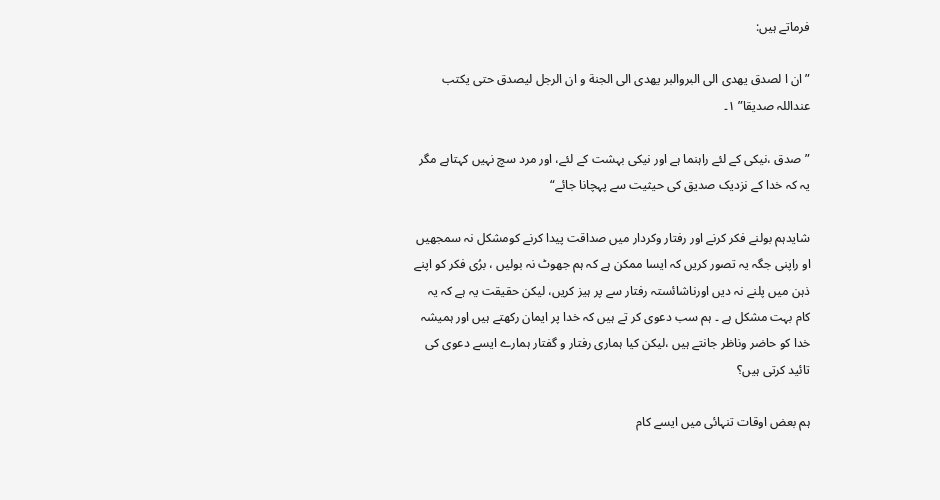فرماتے ہیں:

”ان ا لصدق یھدی الی البروالبر یھدی الی الجنة و ان الرجل لیصدق حتی یکتب عنداللہ صدیقا” ۱۔

” صدق ،نیکی کے لئے راہنما ہے اور نیکی بہشت کے لئے، اور مرد سچ نہیں کہتاہے مگر یہ کہ خدا کے نزدیک صدیق کی حیثیت سے پہچانا جائے“

شایدہم بولنے فکر کرنے اور رفتار وکردار میں صداقت پیدا کرنے کومشکل نہ سمجھیں او راپنی جگہ یہ تصور کریں کہ ایسا ممکن ہے کہ ہم جھوٹ نہ بولیں ، برُی فکر کو اپنے ذہن میں پلنے نہ دیں اورناشائستہ رفتار سے پر ہیز کریں، لیکن حقیقت یہ ہے کہ یہ کام بہت مشکل ہے ۔ ہم سب دعوی کر تے ہیں کہ خدا پر ایمان رکھتے ہیں اور ہمیشہ خدا کو حاضر وناظر جانتے ہیں ،لیکن کیا ہماری رفتار و گفتار ہمارے ایسے دعوی کی تائید کرتی ہیں؟

ہم بعض اوقات تنہائی میں ایسے کام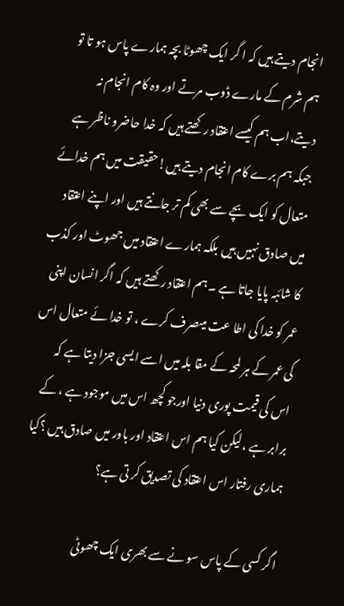انجام دیتے ہیں کہ ا گر ایک چھوٹا بچہ ہمارے پاس ہو تا تو ہم شرم کے مارے ڈوب مرتے اور وہ کام انجام نہ دیتے،اب ہم کیسے اعتقاد رکھتے ہیں کہ خدا حاضرو ناظر ہے جبکہ ہم برے کام انجام دیتے ہیں!حقیقت میں ہم خدائے متعال کو ایک بچے سے بھی کم تر جانتے ہیں اور اپنے اعتقاد میں صادق نہیں ہیں بلکہ ہمارے اعتقاد میں جھوٹ اور کذب کا شائبہ پایا جاتا ہے ۔ہم اعتقاد رکھتے ہیں کہ اگر انسان اپنی عمر کو خدا کی اطا عت میںصرف کرے ، تو خدا ئے متعال اس کی عمر کے ہر لمحہ کے مقا بلہ میں اسے ایسی جزا دیتا ہے کہ اس کی قیمت پوری دنیا اورجو کچھ اس میں موجود ہے ، کے برابر ہے ،لیکن کیا ہم اس اعتقاد اور باور میں صادق ہیں ؟کیا ہماری رفتار اس اعتقاد کی تصدیق کر تی ہے؟

اگر کسی کے پاس سو نے سے بھری ایک چھوٹی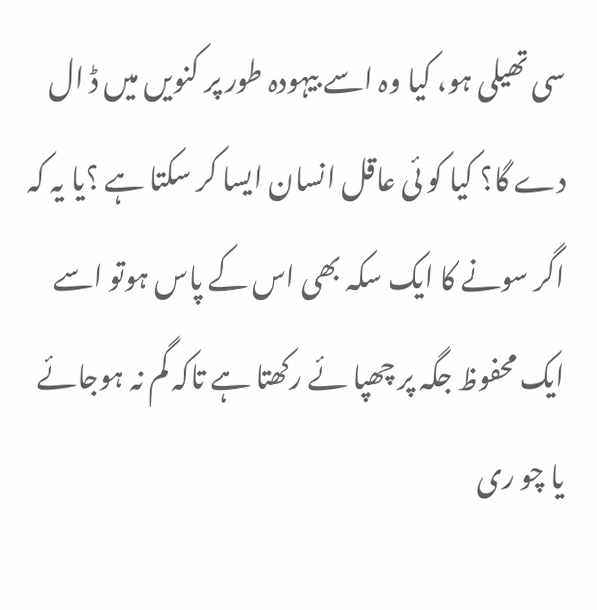سی تھیلی ہو، کیا وہ اسے بیہودہ طور پر کنویں میں ڈ ال دے گا؟ کیا کو ئی عاقل انسان ایسا کر سکتا ہے ؟یا یہ کہ اگر سونے کا ایک سکہ بھی اس کے پاس ہوتو اسے ایک محفوظ جگہ پر چھپا ئے رکھتا ہے تاکہ گم نہ ہوجائے یا چو ری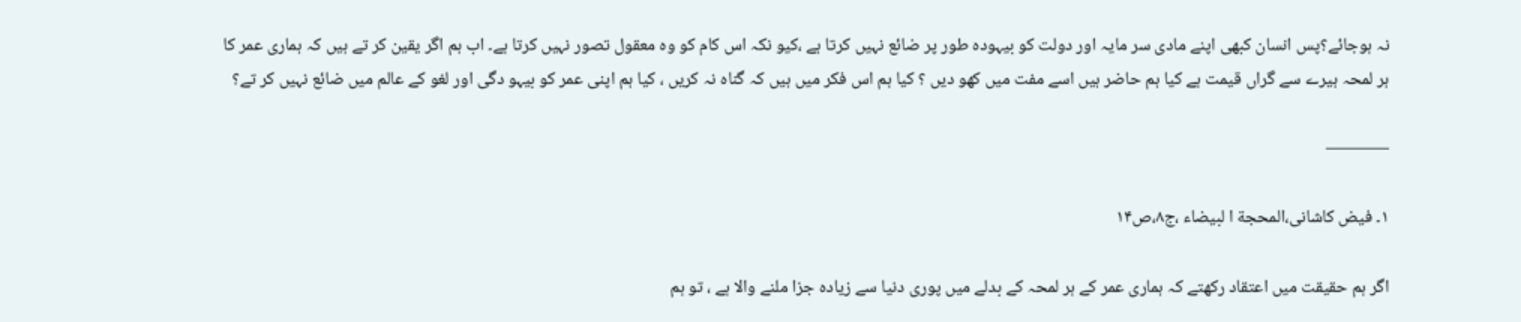نہ ہوجائے؟پس انسان کبھی اپنے مادی سر مایہ اور دولت کو بیہودہ طور پر ضائع نہیں کرتا ہے ،کیو نکہ اس کام کو وہ معقول تصور نہیں کرتا ہے۔ اب ہم اگر یقین کر تے ہیں کہ ہماری عمر کا ہر لمحہ ہیرے سے گراں قیمت ہے کیا ہم حاضر ہیں اسے مفت میں کھو دیں ؟ کیا ہم اس فکر میں ہیں کہ گناہ نہ کریں ، کیا ہم اپنی عمر کو بیہو دگی اور لغو کے عالم میں ضائع نہیں کر تے؟

———–

۱۔ فیض کاشانی،المحجة ا لبیضاء ،ج۸،ص۱۴

اگر ہم حقیقت میں اعتقاد رکھتے کہ ہماری عمر کے ہر لمحہ کے بدلے میں پوری دنیا سے زیادہ جزا ملنے والا ہے ، تو ہم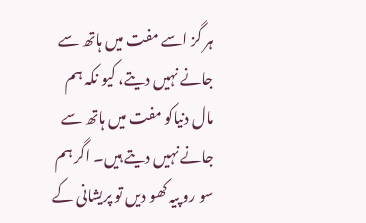ہر گز اسے مفت میں ہاتھ سے جانے نہیں دیتے، کیو نکہ ہم مال دنیاکو مفت میں ہاتھ سے جانے نہیں دیتے ہیں۔ اگر ہم سو رو پیہ کھو دیں تو پریشانی کے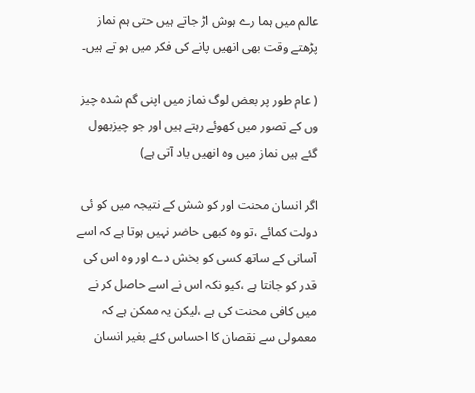عالم میں ہما رے ہوش اڑ جاتے ہیں حتی ہم نماز پڑھتے وقت بھی انھیں پانے کی فکر میں ہو تے ہیں۔

( عام طور پر بعض لوگ نماز میں اپنی گم شدہ چیز وں کے تصور میں کھوئے رہتے ہیں اور جو چیزبھول گئے ہیں نماز میں وہ انھیں یاد آتی ہے)

اگر انسان محنت اور کو شش کے نتیجہ میں کو ئی دولت کمائے ،تو وہ کبھی حاضر نہیں ہوتا ہے کہ اسے آسانی کے ساتھ کسی کو بخش دے اور وہ اس کی قدر کو جانتا ہے ،کیو نکہ اس نے اسے حاصل کر نے میں کافی محنت کی ہے ،لیکن یہ ممکن ہے کہ معمولی سے نقصان کا احساس کئے بغیر انسان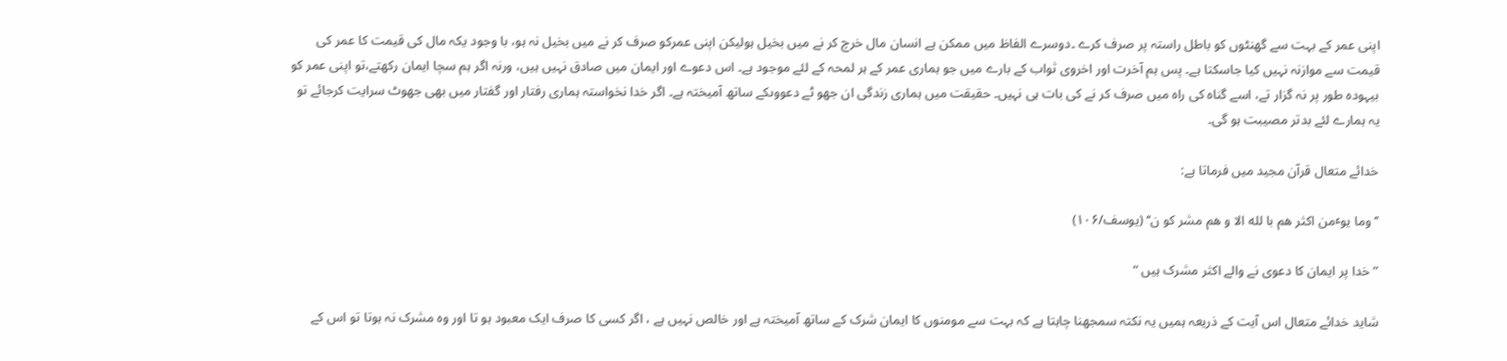اپنی عمر کے بہت سے گھنٹوں کو باطل راستہ پر صرف کرے ۔دوسرے الفاظ میں ممکن ہے انسان مال خرچ کر نے میں بخیل ہولیکن اپنی عمرکو صرف کر نے میں بخیل نہ ہو، با وجود یکہ مال کی قیمت کا عمر کی قیمت سے موازنہ نہیں کیا جاسکتا ہے۔ پس ہم آخرت اور اخروی ثواب کے بارے میں جو ہماری عمر کے ہر لمحہ کے لئے موجود ہے۔ اس دعوے اور ایمان میں صادق نہیں ہیں، ورنہ اگر ہم سچا ایمان رکھتے،تو اپنی عمر کو بیہودہ طور پر نہ گزار تے، اسے گناہ کی راہ میں صرف کر نے کی بات ہی نہیں۔ حقیقت میں ہماری زندگی ان جھو ٹے دعووںکے ساتھ آمیختہ ہے۔ اگر خدا نخواستہ ہماری رفتار اور گفتار میں بھی جھوٹ سرایت کرجائے تو یہ ہمارے لئے بدتر مصیبت ہو گی۔

خدائے متعال قرآن مجید میں فرماتا ہے:

’’ وما یوٴمن اکثر ھم با لله الا و ھم مشر کو ن‘‘ (یوسف/۱۰۶)

” خدا پر ایمان کا دعوی نے والے اکثر مشرک ہیں “

شاید خدائے متعال اس آیت کے ذریعہ ہمیں یہ نکتہ سمجھنا چاہتا ہے کہ بہت سے مومنوں کا ایمان شرک کے ساتھ آمیختہ ہے اور خالص نہیں ہے ، اگر کسی کا صرف ایک معبود ہو تا اور وہ مشرک نہ ہوتا تو اس کے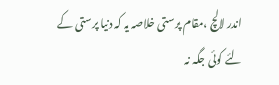اندر لالچ ،مقام پرستی خلاصہ یہ کہ دنیا پرستی کے لئے کوئی جگہ نہ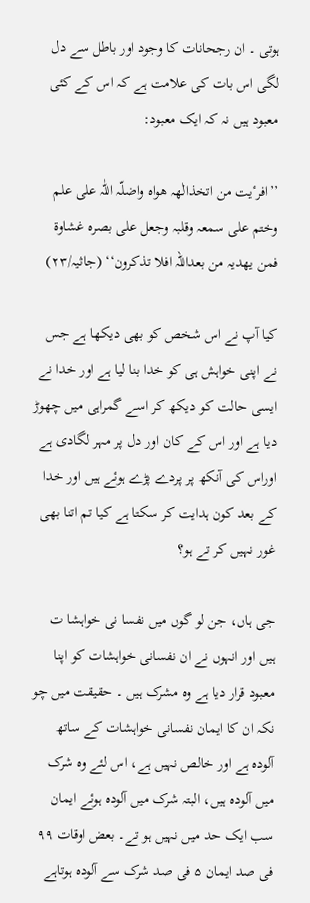ہوتی ۔ ان رجحانات کا وجود اور باطل سے دل لگی اس بات کی علامت ہے کہ اس کے کئی معبود ہیں نہ کہ ایک معبود:

’’افرٴیت من اتخذالٰھہ ھواہ واضلّہ اللّٰہ علی علم وختم علی سمعہ وقلبہ وجعل علی بصرہ غشاوة فمن یھدیہ من بعداللہ افلا تذکرون‘‘ (جاثیہ/۲۳)

کیا آپ نے اس شخص کو بھی دیکھا ہے جس نے اپنی خواہش ہی کو خدا بنا لیا ہے اور خدا نے ایسی حالت کو دیکھ کر اسے گمراہی میں چھوڑ دیا ہے اور اس کے کان اور دل پر مہر لگادی ہے اوراس کی آنکھ پر پردے پڑے ہوئے ہیں اور خدا کے بعد کون ہدایت کر سکتا ہے کیا تم اتنا بھی غور نہیں کر تے ہو؟

جی ہاں، جن لو گوں میں نفسا نی خواہشا ت ہیں اور انہوں نے ان نفسانی خواہشات کو اپنا معبود قرار دیا ہے وہ مشرک ہیں ۔ حقیقت میں چو نکہ ان کا ایمان نفسانی خواہشات کے ساتھ آلودہ ہے اور خالص نہیں ہے، اس لئے وہ شرک میں آلودہ ہیں، البتہ شرک میں آلودہ ہوئے ایمان سب ایک حد میں نہیں ہو تے۔ بعض اوقات ۹۹ فی صد ایمان ۵ فی صد شرک سے آلودہ ہوتاہے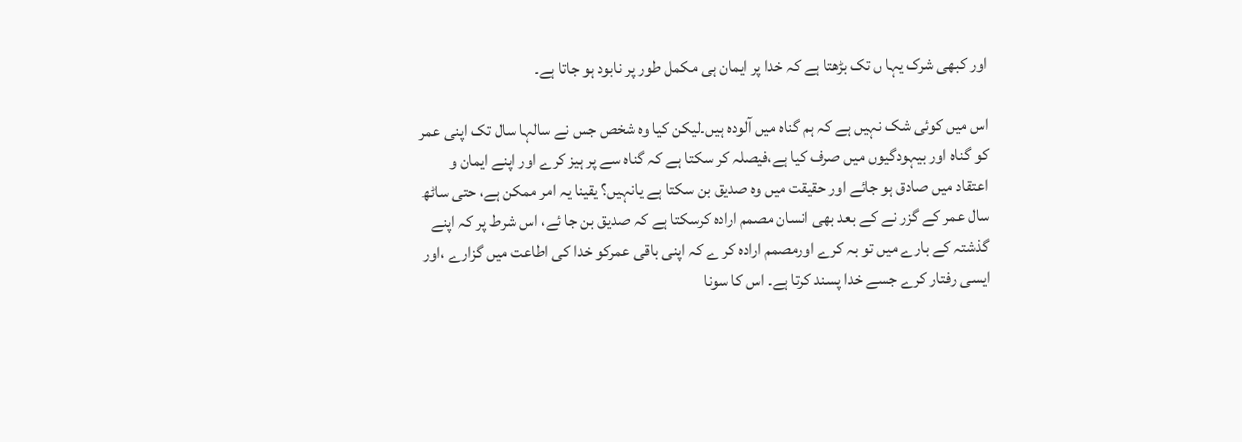اور کبھی شرک یہا ں تک بڑھتا ہے کہ خدا پر ایمان ہی مکمل طور پر نابود ہو جاتا ہے۔

اس میں کوئی شک نہیں ہے کہ ہم گناہ میں آلودہ ہیں۔لیکن کیا وہ شخص جس نے سالہا سال تک اپنی عمر کو گناہ اور بیہودگیوں میں صرف کیا ہے،فیصلہ کر سکتا ہے کہ گناہ سے پر ہیز کرے اور اپنے ایمان و اعتقاد میں صادق ہو جائے اور حقیقت میں وہ صدیق بن سکتا ہے یانہیں؟ یقینا یہ امر ممکن ہے، حتی ساٹھ سال عمر کے گزر نے کے بعد بھی انسان مصمم ارادہ کرسکتا ہے کہ صدیق بن جا ئے، اس شرط پر کہ اپنے گذشتہ کے بارے میں تو بہ کرے اورمصمم ارادہ کر ے کہ اپنی باقی عمرکو خدا کی اطاعت میں گزارے ،اور ایسی رفتار کرے جسے خدا پسند کرتا ہے۔ اس کا سونا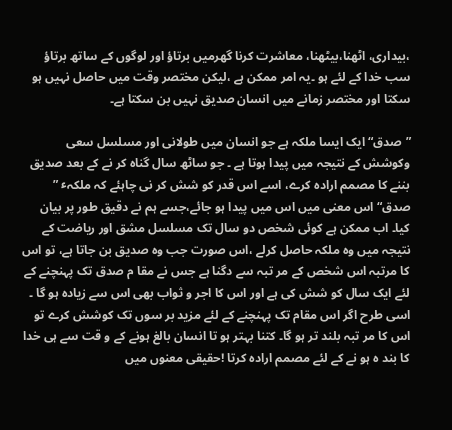،بیداری، اٹھنا،بیٹھنا، معاشرت کرنا گھرمیں برتاؤ اور لوگوں کے ساتھ برتاؤ سب خدا کے لئے ہو ۔یہ امر ممکن ہے ،لیکن مختصر وقت میں حاصل نہیں ہو سکتا اور مختصر زمانے میں انسان صدیق نہیں بن سکتا ہے۔

”صدق“ایک ایسا ملکہ ہے جو انسان میں طولانی اور مسلسل سعی وکوشش کے نتیجہ میں پیدا ہوتا ہے ۔ جو ساٹھ سال گناہ کر نے کے بعد صدیق بننے کا مصمم ارادہ کرے، اسے اس قدر کو شش کر نی چاہئے کہ ملکہٴ ” صدق“ اس معنی میں اس میں پیدا ہو جائے،جسے ہم نے دقیق طور پر بیان کیا۔ اب ممکن ہے کوئی شخص دو سال تک مسلسل مشق اور ریاضت کے نتیجہ میں وہ ملکہ حاصل کرلے ،اس صورت جب وہ صدیق بن جاتا ہے، تو اس کا مرتبہ اس شخص کے مر تبہ سے دگنا ہے جس نے مقا م صدق تک پہنچنے کے لئے ایک سال کو شش کی ہے اور اس کا اجر و ثواب بھی اس سے زیادہ ہو گا ۔ اسی طرح اگر اس مقام تک پہنچنے کے لئے مزید بر سوں تک کوشش کرے تو اس کا مر تبہ بلند تر ہو گا۔ کتنا بہتر ہو تا انسان بالغ ہونے کے و قت سے ہی خدا کا بند ہ ہو نے کے لئے مصمم ارادہ کرتا !حقیقی معنوں میں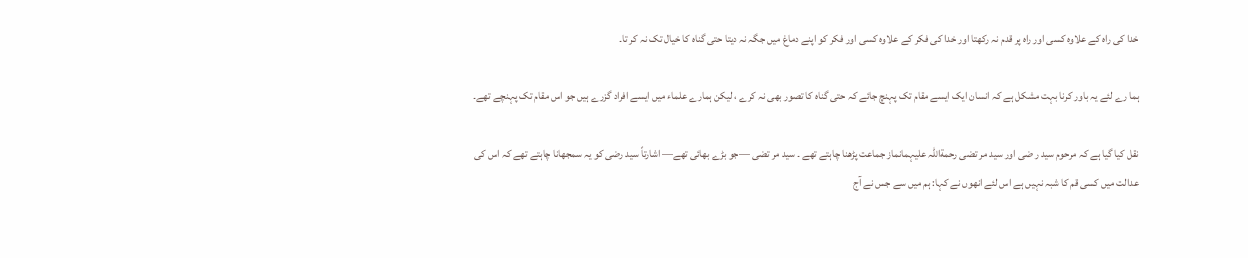خدا کی راہ کے علاوہ کسی اور راہ پر قدم نہ رکھتا اور خدا کی فکر کے علاوہ کسی اور فکر کو اپنے دماغ میں جگہ نہ دیتا حتی گناہ کا خیال تک نہ کر تا۔

ہما رے لئے یہ باور کرنا بہت مشکل ہے کہ انسان ایک ایسے مقام تک پہنچ جائے کہ حتی گناہ کا تصور بھی نہ کرے ، لیکن ہمارے علماء میں ایسے افراد گزرے ہیں جو اس مقام تک پہنچے تھے۔

نقل کیا گیا ہے کہ مرحوم سید ر ضی اور سید مر تضی رحمةاللہ علیہمانماز جماعت پڑھنا چاہتے تھے ۔ سید مر تضی —جو بڑے بھائی تھے— اشارتاً سید رضی کو یہ سمجھانا چاہتے تھے کہ اس کی عدالت میں کسی قم کا شبہ نہیں ہے اس لئے انھوں نے کہا: ہم میں سے جس نے آج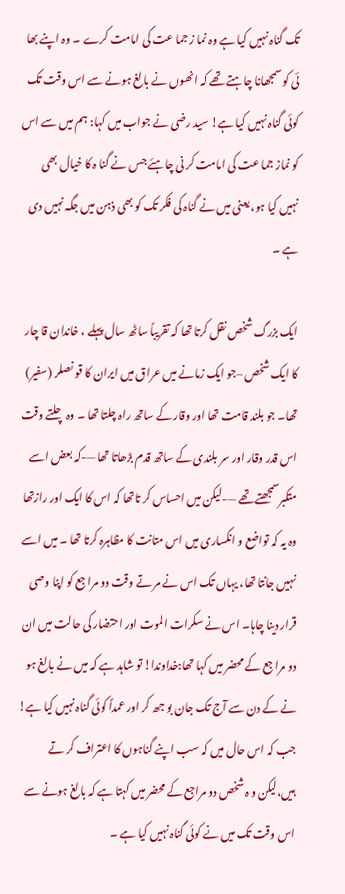تک گناہ نہیں کیا ہے وہ نما ز جما عت کی امامت کرے ۔ وہ اپنے بھا ئی کو سمجھانا چاہتے تھے کہ انھوں نے بالغ ہونے سے اس وقت تک کوئی گناہ نہیں کیا ہے! سید رضی نے جواب میں کہا: ہم میں سے اس کو نماز جما عت کی امامت کر نی چاہئے جس نے گنا ہ کا خیال بھی نہیں کیا ہو، یعنی میں نے گناہ کی فکر تک کو بھی ذہن میں جگہ نہیں دی ہے ۔

ایک بزرگ شخص نقل کرتا تھا کہ تقریباً ساٹھ سال پہلے ، خاندان قا چار کا ایک شخص –جو ایک زمانے میں عراق میں ایران کا قو نصلر (سفیر) تھا۔ جو بلند قامت تھا اور وقار کے ساتھ راہ چلتا تھا ۔ وہ چلتے وقت اس قدر وقار اور سر بلندی کے ساتھ قدم بڑھاتا تھا —-کہ بعض اسے متکبرسمجھتے تھے —-لیکن میں احساس کر تاتھا کہ اس کا ایک اور رازتھا وہ یہ کہ تواضع و انکساری میں اس متانت کا مظاہرہ کرتا تھا ۔ میں اسے نہیں جانتا تھا، یہاں تک اس نے مر تے وقت دو مرا جع کو اپنا وصی قرار دینا چاہا۔ اس نے سکرات الموت اور احتضار کی حالت میں ان دو مرا جع کے محضر میں کہا تھا:خداوندا! تو شاہد ہے کہ میں نے بالغ ہو نے کے دن سے آج تک جان بو جھ کر اور عمداً کوئی گناہ نہیں کیا ہے! جب کہ اس حال میں کہ سب اپنے گناہوں کا اعتراف کر تے ہیں،لیکن و ہ شخص دو مراجع کے محضر میں کہتا ہے کہ بالغ ہونے سے اس وقت تک میں نے کوئی گناہ نہیں کیا ہے ۔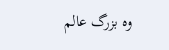وہ بزرگ عالم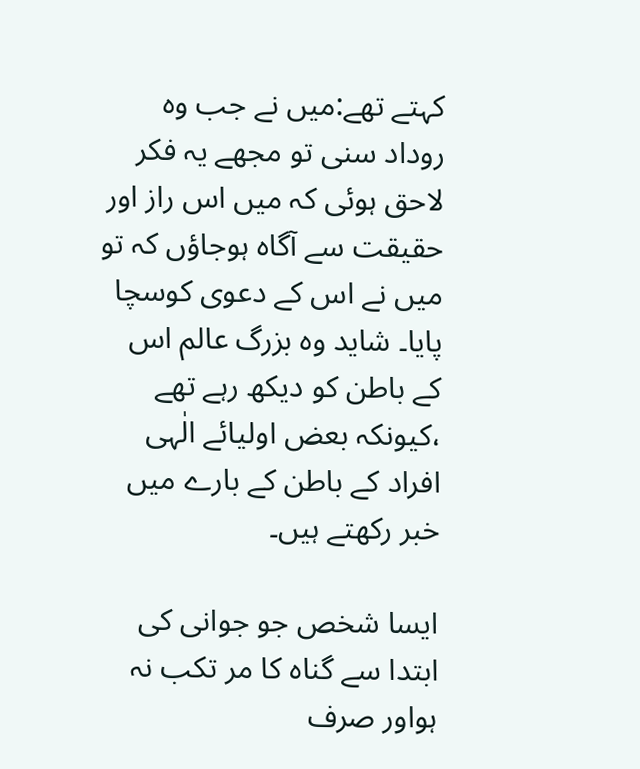کہتے تھے:میں نے جب وہ روداد سنی تو مجھے یہ فکر لاحق ہوئی کہ میں اس راز اور حقیقت سے آگاہ ہوجاؤں کہ تو میں نے اس کے دعوی کوسچا پایا۔ شاید وہ بزرگ عالم اس کے باطن کو دیکھ رہے تھے ،کیونکہ بعض اولیائے الٰہی افراد کے باطن کے بارے میں خبر رکھتے ہیں۔

ایسا شخص جو جوانی کی ابتدا سے گناہ کا مر تکب نہ ہواور صرف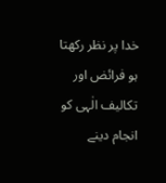خدا پر نظر رکھتا ہو فرائض اور تکالیف الٰہی کو انجام دینے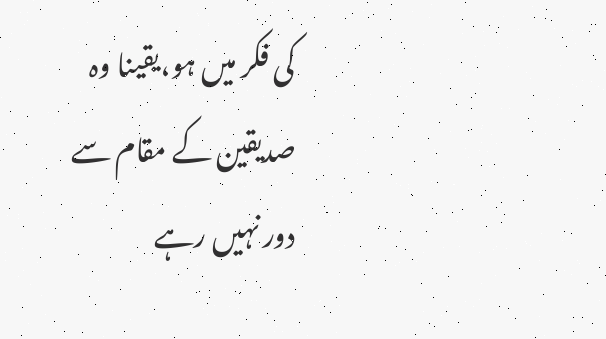کی فکر میں ہو،یقینا وہ صدیقین کے مقام سے دور نہیں رہے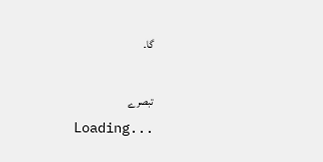گا۔

تبصرے
Loading...